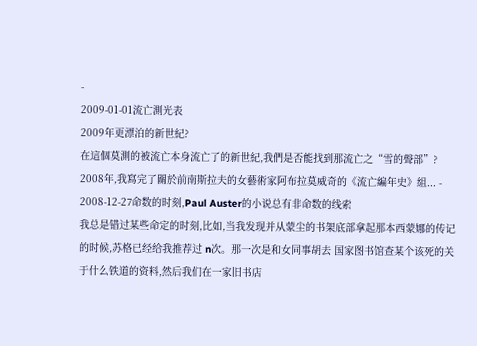-
2009-01-01流亡測光表
2009年更漂泊的新世紀?
在這個莫測的被流亡本身流亡了的新世紀,我們是否能找到那流亡之“雪的聲部”?
2008年,我寫完了關於前南斯拉夫的女藝術家阿布拉莫威奇的《流亡編年史》組... -
2008-12-27命数的时刻,Paul Auster的小说总有非命数的线索
我总是错过某些命定的时刻,比如,当我发现并从蒙尘的书架底部拿起那本西蒙娜的传记的时候,苏格已经给我推荐过 n次。那一次是和女同事胡去 国家图书馆查某个该死的关于什么铁道的资料,然后我们在一家旧书店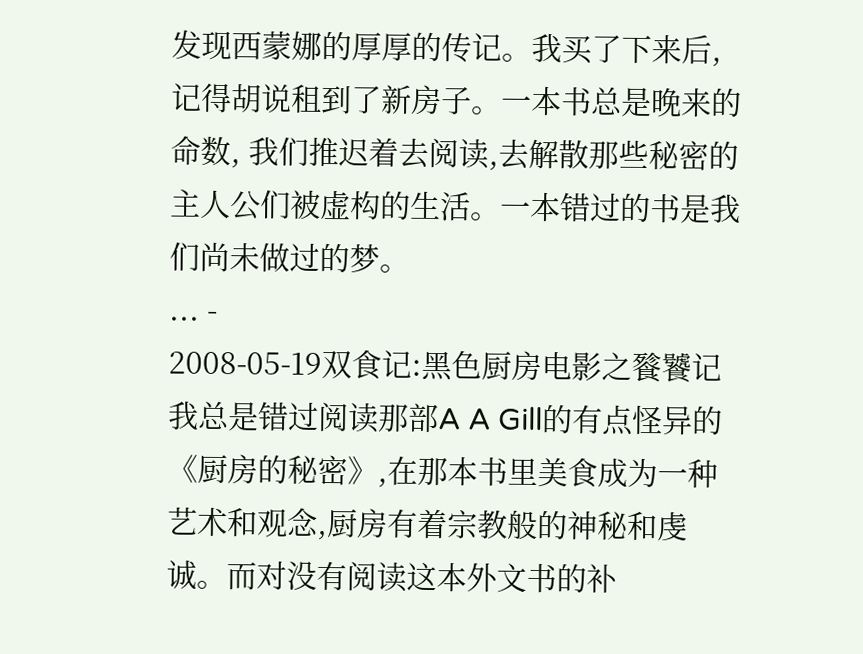发现西蒙娜的厚厚的传记。我买了下来后,记得胡说租到了新房子。一本书总是晚来的命数, 我们推迟着去阅读,去解散那些秘密的主人公们被虚构的生活。一本错过的书是我们尚未做过的梦。
... -
2008-05-19双食记:黑色厨房电影之餮饕记
我总是错过阅读那部A A Gill的有点怪异的《厨房的秘密》,在那本书里美食成为一种艺术和观念,厨房有着宗教般的神秘和虔诚。而对没有阅读这本外文书的补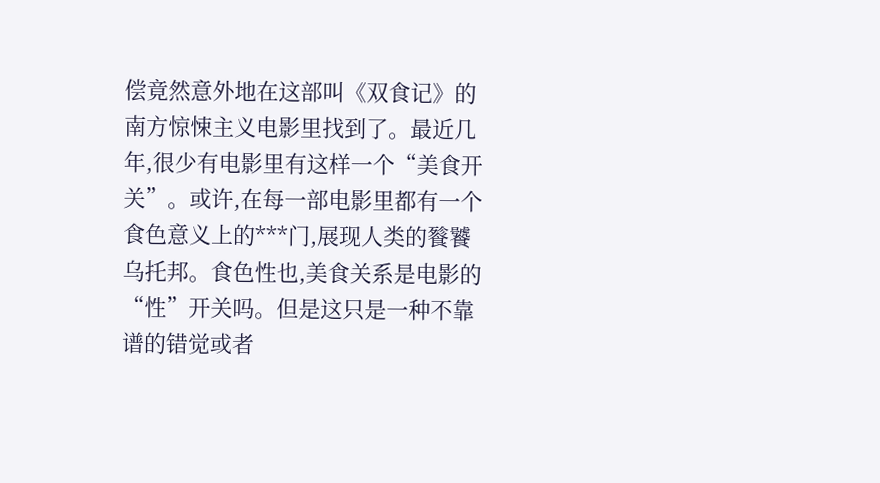偿竟然意外地在这部叫《双食记》的南方惊悚主义电影里找到了。最近几年,很少有电影里有这样一个“美食开关”。或许,在每一部电影里都有一个食色意义上的***门,展现人类的餮饕乌托邦。食色性也,美食关系是电影的“性”开关吗。但是这只是一种不靠谱的错觉或者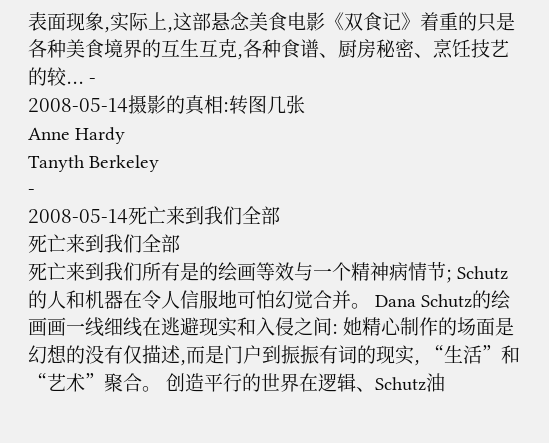表面现象,实际上,这部悬念美食电影《双食记》着重的只是各种美食境界的互生互克,各种食谱、厨房秘密、烹饪技艺的较... -
2008-05-14摄影的真相:转图几张
Anne Hardy
Tanyth Berkeley
-
2008-05-14死亡来到我们全部
死亡来到我们全部
死亡来到我们所有是的绘画等效与一个精神病情节; Schutz的人和机器在令人信服地可怕幻觉合并。 Dana Schutz的绘画画一线细线在逃避现实和入侵之间: 她精心制作的场面是幻想的没有仅描述,而是门户到振振有词的现实, “生活”和“艺术”聚合。 创造平行的世界在逻辑、Schutz油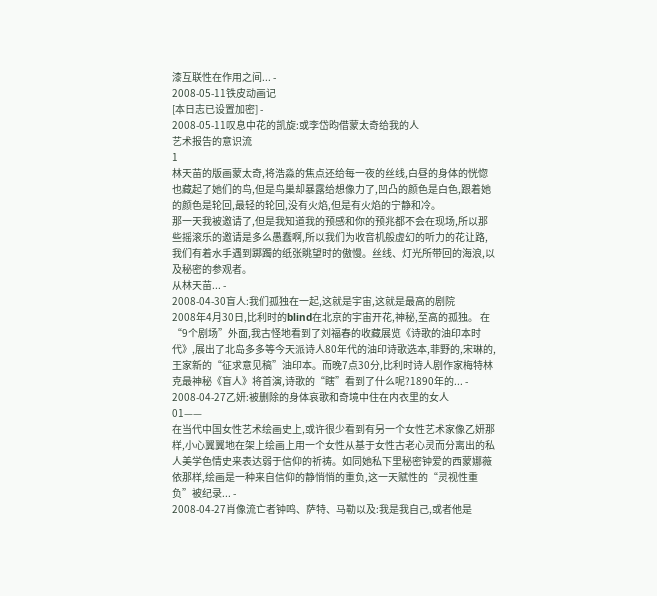漆互联性在作用之间... -
2008-05-11铁皮动画记
[本日志已设置加密] -
2008-05-11叹息中花的凯旋:或李岱昀借蒙太奇给我的人
艺术报告的意识流
1
林天苗的版画蒙太奇,将浩淼的焦点还给每一夜的丝线,白昼的身体的恍惚也藏起了她们的鸟,但是鸟巢却暴露给想像力了,凹凸的颜色是白色,跟着她的颜色是轮回,最轻的轮回,没有火焰,但是有火焰的宁静和冷。
那一天我被邀请了,但是我知道我的预感和你的预兆都不会在现场,所以那些摇滚乐的邀请是多么愚蠢啊,所以我们为收音机般虚幻的听力的花让路,我们有着水手遇到踯躅的纸张眺望时的傲慢。丝线、灯光所带回的海浪,以及秘密的参观者。
从林天苗... -
2008-04-30盲人:我们孤独在一起,这就是宇宙,这就是最高的剧院
2008年4月30日,比利时的blind在北京的宇宙开花,神秘,至高的孤独。 在“9个剧场”外面,我古怪地看到了刘福春的收藏展览《诗歌的油印本时代》,展出了北岛多多等今天派诗人80年代的油印诗歌选本,菲野的,宋琳的,王家新的“征求意见稿”油印本。而晚7点30分,比利时诗人剧作家梅特林克最神秘《盲人》将首演,诗歌的“瞎”看到了什么呢?1890年的... -
2008-04-27乙妍:被删除的身体哀歌和奇境中住在内衣里的女人
01——
在当代中国女性艺术绘画史上,或许很少看到有另一个女性艺术家像乙妍那样,小心翼翼地在架上绘画上用一个女性从基于女性古老心灵而分离出的私人美学色情史来表达弱于信仰的祈祷。如同她私下里秘密钟爱的西蒙娜薇依那样,绘画是一种来自信仰的静悄悄的重负,这一天赋性的“灵视性重负”被纪录... -
2008-04-27肖像流亡者钟鸣、萨特、马勒以及:我是我自己,或者他是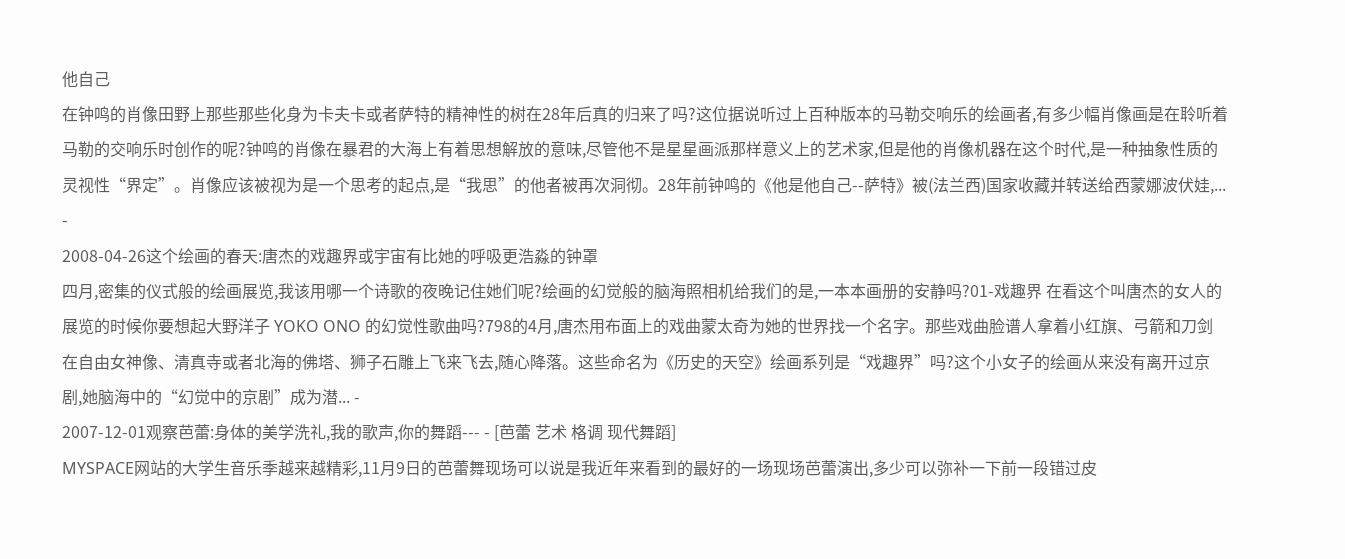他自己
在钟鸣的肖像田野上那些那些化身为卡夫卡或者萨特的精神性的树在28年后真的归来了吗?这位据说听过上百种版本的马勒交响乐的绘画者,有多少幅肖像画是在聆听着马勒的交响乐时创作的呢?钟鸣的肖像在暴君的大海上有着思想解放的意味,尽管他不是星星画派那样意义上的艺术家,但是他的肖像机器在这个时代,是一种抽象性质的灵视性“界定”。肖像应该被视为是一个思考的起点,是“我思”的他者被再次洞彻。28年前钟鸣的《他是他自己--萨特》被(法兰西)国家收藏并转送给西蒙娜波伏娃,... -
2008-04-26这个绘画的春天:唐杰的戏趣界或宇宙有比她的呼吸更浩淼的钟罩
四月,密集的仪式般的绘画展览,我该用哪一个诗歌的夜晚记住她们呢?绘画的幻觉般的脑海照相机给我们的是,一本本画册的安静吗?01-戏趣界 在看这个叫唐杰的女人的展览的时候你要想起大野洋子 YOKO ONO 的幻觉性歌曲吗?798的4月,唐杰用布面上的戏曲蒙太奇为她的世界找一个名字。那些戏曲脸谱人拿着小红旗、弓箭和刀剑在自由女神像、清真寺或者北海的佛塔、狮子石雕上飞来飞去,随心降落。这些命名为《历史的天空》绘画系列是“戏趣界”吗?这个小女子的绘画从来没有离开过京剧,她脑海中的“幻觉中的京剧”成为潜... -
2007-12-01观察芭蕾:身体的美学洗礼,我的歌声,你的舞蹈--- - [芭蕾 艺术 格调 现代舞蹈]
MYSPACE网站的大学生音乐季越来越精彩,11月9日的芭蕾舞现场可以说是我近年来看到的最好的一场现场芭蕾演出,多少可以弥补一下前一段错过皮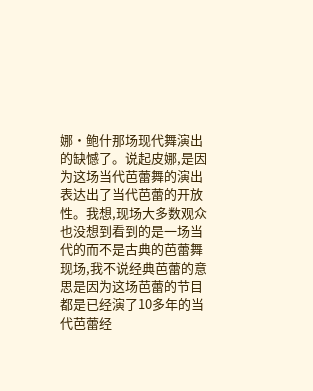娜·鲍什那场现代舞演出的缺憾了。说起皮娜,是因为这场当代芭蕾舞的演出表达出了当代芭蕾的开放性。我想,现场大多数观众也没想到看到的是一场当代的而不是古典的芭蕾舞现场,我不说经典芭蕾的意思是因为这场芭蕾的节目都是已经演了10多年的当代芭蕾经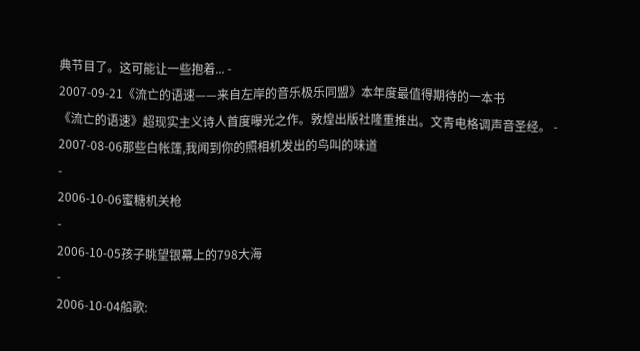典节目了。这可能让一些抱着... -
2007-09-21《流亡的语速——来自左岸的音乐极乐同盟》本年度最值得期待的一本书
《流亡的语速》超现实主义诗人首度曝光之作。敦煌出版社隆重推出。文青电格调声音圣经。 -
2007-08-06那些白帐篷,我闻到你的照相机发出的鸟叫的味道
-
2006-10-06蜜糖机关枪
-
2006-10-05孩子眺望银幕上的798大海
-
2006-10-04船歌: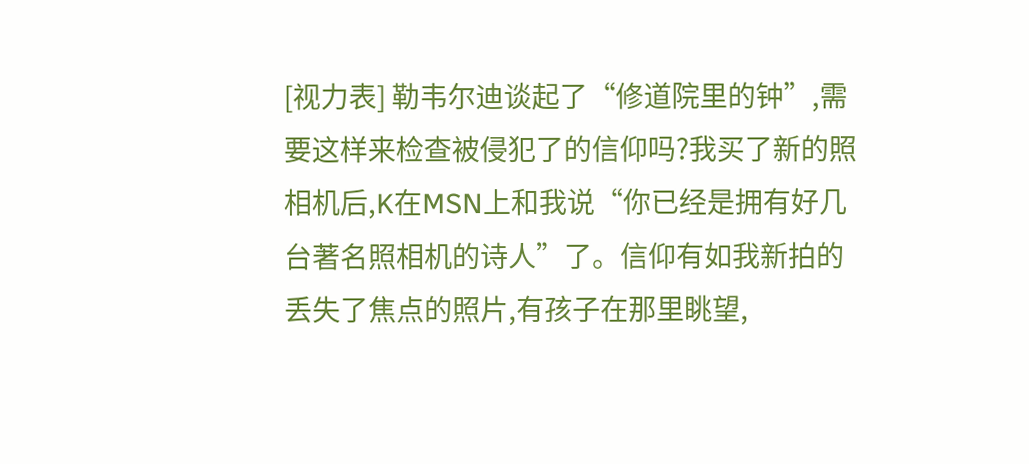[视力表] 勒韦尔迪谈起了“修道院里的钟”,需要这样来检查被侵犯了的信仰吗?我买了新的照相机后,K在MSN上和我说“你已经是拥有好几台著名照相机的诗人”了。信仰有如我新拍的丢失了焦点的照片,有孩子在那里眺望,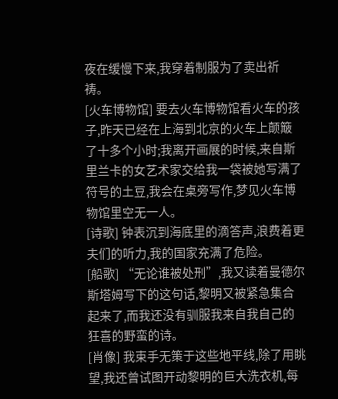夜在缓慢下来,我穿着制服为了卖出祈祷。
[火车博物馆] 要去火车博物馆看火车的孩子,昨天已经在上海到北京的火车上颠簸了十多个小时;我离开画展的时候,来自斯里兰卡的女艺术家交给我一袋被她写满了符号的土豆,我会在桌旁写作,梦见火车博物馆里空无一人。
[诗歌] 钟表沉到海底里的滴答声,浪费着更夫们的听力,我的国家充满了危险。
[船歌] “无论谁被处刑”,我又读着曼德尔斯塔姆写下的这句话,黎明又被紧急集合起来了,而我还没有驯服我来自我自己的狂喜的野蛮的诗。
[肖像] 我束手无策于这些地平线,除了用眺望,我还曾试图开动黎明的巨大洗衣机,每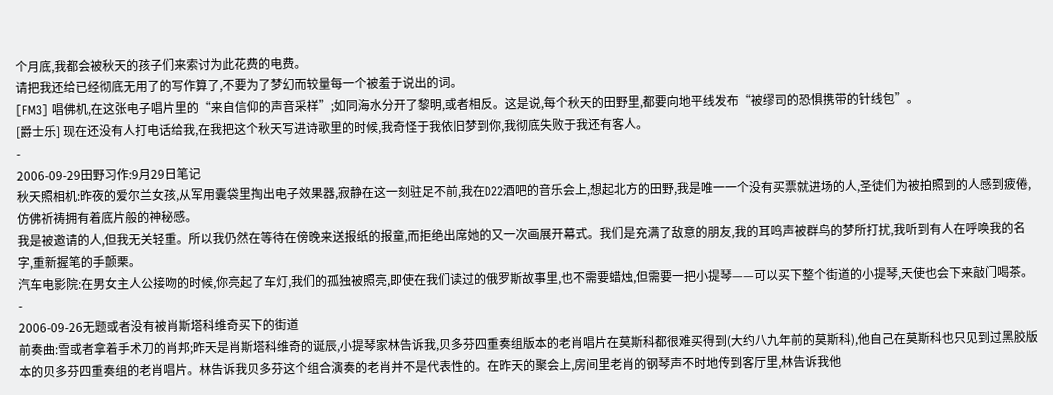个月底,我都会被秋天的孩子们来索讨为此花费的电费。
请把我还给已经彻底无用了的写作算了,不要为了梦幻而较量每一个被羞于说出的词。
[FM3] 唱佛机,在这张电子唱片里的“来自信仰的声音采样”;如同海水分开了黎明,或者相反。这是说,每个秋天的田野里,都要向地平线发布“被缪司的恐惧携带的针线包”。
[爵士乐] 现在还没有人打电话给我,在我把这个秋天写进诗歌里的时候,我奇怪于我依旧梦到你,我彻底失败于我还有客人。
-
2006-09-29田野习作:9月29日笔记
秋天照相机:昨夜的爱尔兰女孩,从军用囊袋里掏出电子效果器,寂静在这一刻驻足不前,我在D22酒吧的音乐会上,想起北方的田野,我是唯一一个没有买票就进场的人,圣徒们为被拍照到的人感到疲倦,仿佛祈祷拥有着底片般的神秘感。
我是被邀请的人,但我无关轻重。所以我仍然在等待在傍晚来送报纸的报童,而拒绝出席她的又一次画展开幕式。我们是充满了敌意的朋友,我的耳鸣声被群鸟的梦所打扰,我听到有人在呼唤我的名字,重新握笔的手颤栗。
汽车电影院:在男女主人公接吻的时候,你亮起了车灯,我们的孤独被照亮,即使在我们读过的俄罗斯故事里,也不需要蜡烛,但需要一把小提琴——可以买下整个街道的小提琴,天使也会下来敲门喝茶。
-
2006-09-26无题或者没有被肖斯塔科维奇买下的街道
前奏曲:雪或者拿着手术刀的肖邦;昨天是肖斯塔科维奇的诞辰,小提琴家林告诉我,贝多芬四重奏组版本的老肖唱片在莫斯科都很难买得到(大约八九年前的莫斯科),他自己在莫斯科也只见到过黑胶版本的贝多芬四重奏组的老肖唱片。林告诉我贝多芬这个组合演奏的老肖并不是代表性的。在昨天的聚会上,房间里老肖的钢琴声不时地传到客厅里,林告诉我他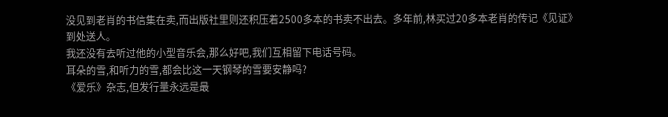没见到老肖的书信集在卖,而出版社里则还积压着2500多本的书卖不出去。多年前,林买过20多本老肖的传记《见证》到处送人。
我还没有去听过他的小型音乐会,那么好吧,我们互相留下电话号码。
耳朵的雪,和听力的雪,都会比这一天钢琴的雪要安静吗?
《爱乐》杂志,但发行量永远是最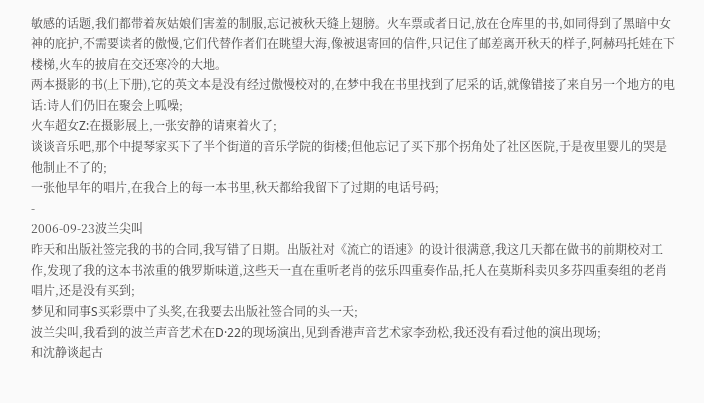敏感的话题,我们都带着灰姑娘们害羞的制服,忘记被秋天缝上翅膀。火车票或者日记,放在仓库里的书,如同得到了黑暗中女神的庇护,不需要读者的傲慢,它们代替作者们在眺望大海,像被退寄回的信件,只记住了邮差离开秋天的样子,阿赫玛托娃在下楼梯,火车的披肩在交还寒冷的大地。
两本摄影的书(上下册),它的英文本是没有经过傲慢校对的,在梦中我在书里找到了尼采的话,就像错接了来自另一个地方的电话:诗人们仍旧在聚会上呱噪;
火车超女Z:在摄影展上,一张安静的请柬着火了;
谈谈音乐吧,那个中提琴家买下了半个街道的音乐学院的街楼;但他忘记了买下那个拐角处了社区医院,于是夜里婴儿的哭是他制止不了的;
一张他早年的唱片,在我合上的每一本书里,秋天都给我留下了过期的电话号码;
-
2006-09-23波兰尖叫
昨天和出版社签完我的书的合同,我写错了日期。出版社对《流亡的语速》的设计很满意,我这几天都在做书的前期校对工作,发现了我的这本书浓重的俄罗斯味道,这些天一直在重听老肖的弦乐四重奏作品,托人在莫斯科卖贝多芬四重奏组的老肖唱片,还是没有买到;
梦见和同事S买彩票中了头奖,在我要去出版社签合同的头一天;
波兰尖叫,我看到的波兰声音艺术在D·22的现场演出,见到香港声音艺术家李劲松,我还没有看过他的演出现场;
和沈静谈起古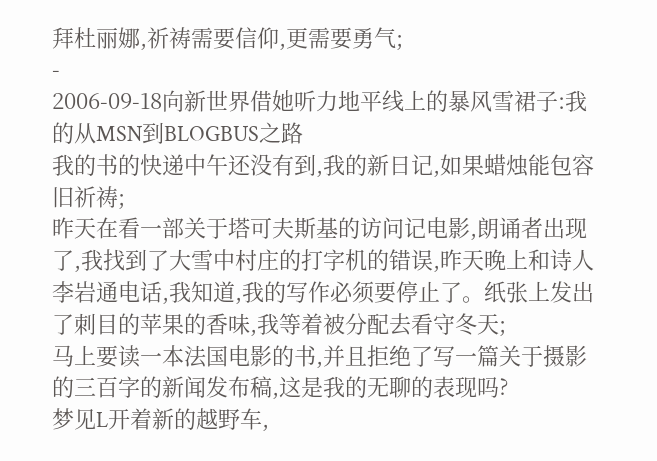拜杜丽娜,祈祷需要信仰,更需要勇气;
-
2006-09-18向新世界借她听力地平线上的暴风雪裙子:我的从MSN到BLOGBUS之路
我的书的快递中午还没有到,我的新日记,如果蜡烛能包容旧祈祷;
昨天在看一部关于塔可夫斯基的访问记电影,朗诵者出现了,我找到了大雪中村庄的打字机的错误,昨天晚上和诗人李岩通电话,我知道,我的写作必须要停止了。纸张上发出了刺目的苹果的香味,我等着被分配去看守冬天;
马上要读一本法国电影的书,并且拒绝了写一篇关于摄影的三百字的新闻发布稿,这是我的无聊的表现吗?
梦见L开着新的越野车,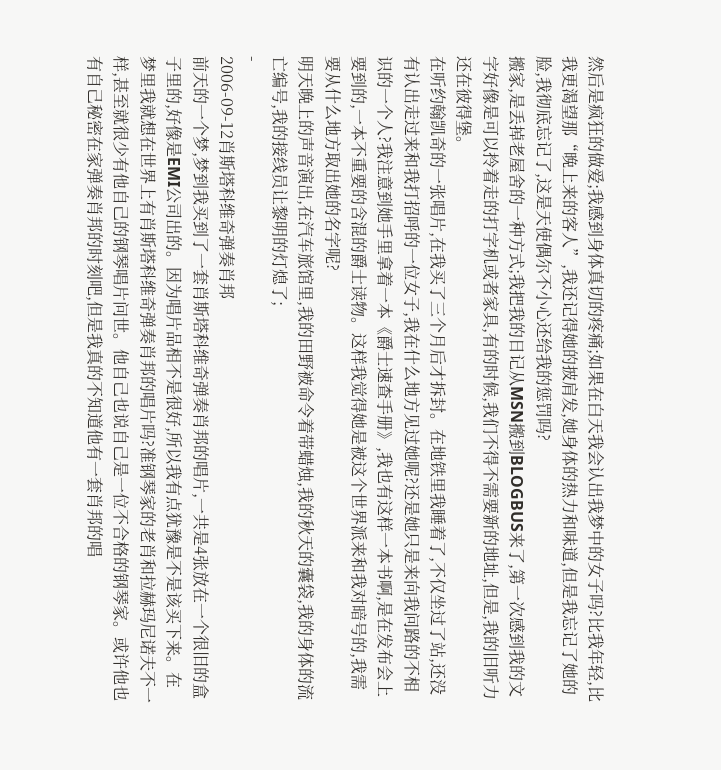然后是疯狂的做爱;我感到身体真切的疼痛;如果在白天我会认出我梦中的女子吗?比我年轻,比我更渴望那“晚上来的客人”,我还记得她的披肩发,她身体的热力和味道,但是我忘记了她的脸,我彻底忘记了,这是天使偶尔不小心还给我的惩罚吗?
搬家,是丢掉老屋舍的一种方式;我把我的日记从MSN搬到BLOGBUS来了,第一次感到我的文字好像是可以拎着走的打字机或者家具,有的时候,我们不得不需要新的地址,但是,我的旧听力还在彼得堡。
在听约翰凯奇的一张唱片,在我买了三个月后才拆封。在地铁里我睡着了,不仅坐过了站,还没有认出走过来和我打招呼的一位女子,我在什么地方见过她呢?还是她只是来向我问路的不相识的一个人?我注意到她手里拿着一本《爵士速查手册》,我也有这样一本书啊,是在发布会上要到的,一本不重要的含混的爵士读物。这样我觉得她是被这个世界派来和我对暗号的,我需要从什么地方取出她的名字呢?
明天晚上的声音演出,在汽车旅馆里,我的田野被命令着带蜡烛,我的秋天的囊袋,我的身体的流亡编号,我的接线员让黎明的灯熄了;
-
2006-09-12肖斯塔科维奇弹奏肖邦
前天的一个梦,梦到我买到了一套肖斯塔科维奇弹奏肖邦的唱片,一共是4张放在一个很旧的盒子里的,好像是EMI公司出的。因为唱片品相不是很好,所以我有点犹豫是不是该买下来。在梦里我就想在世界上有肖斯塔科维奇弹奏肖邦的唱片吗?准钢琴家的老肖和拉赫玛尼诺夫不一样,甚至就很少有他自己的钢琴唱片问世。他自己也说自己是一位不合格的钢琴家。或许他也有自己秘密在家弹奏肖邦的时刻吧,但是我真的不知道他有一套肖邦的唱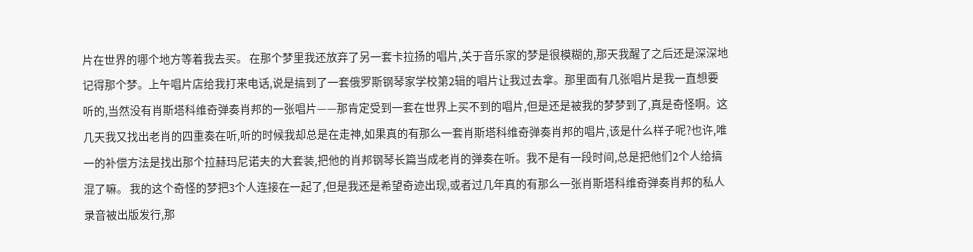片在世界的哪个地方等着我去买。 在那个梦里我还放弃了另一套卡拉扬的唱片,关于音乐家的梦是很模糊的,那天我醒了之后还是深深地记得那个梦。上午唱片店给我打来电话,说是搞到了一套俄罗斯钢琴家学校第2辑的唱片让我过去拿。那里面有几张唱片是我一直想要听的,当然没有肖斯塔科维奇弹奏肖邦的一张唱片——那肯定受到一套在世界上买不到的唱片,但是还是被我的梦梦到了,真是奇怪啊。这几天我又找出老肖的四重奏在听,听的时候我却总是在走神,如果真的有那么一套肖斯塔科维奇弹奏肖邦的唱片,该是什么样子呢?也许,唯一的补偿方法是找出那个拉赫玛尼诺夫的大套装,把他的肖邦钢琴长篇当成老肖的弹奏在听。我不是有一段时间,总是把他们2个人给搞混了嘛。 我的这个奇怪的梦把3个人连接在一起了,但是我还是希望奇迹出现,或者过几年真的有那么一张肖斯塔科维奇弹奏肖邦的私人录音被出版发行,那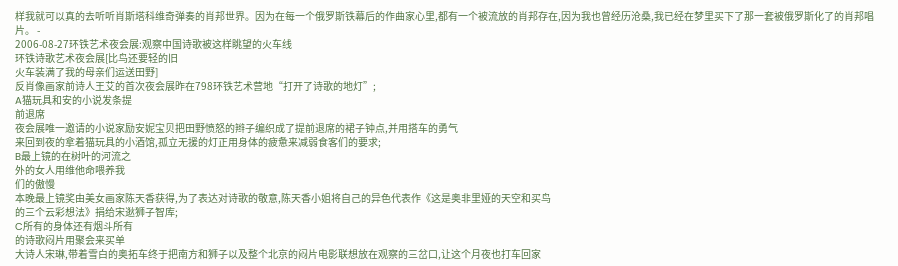样我就可以真的去听听肖斯塔科维奇弹奏的肖邦世界。因为在每一个俄罗斯铁幕后的作曲家心里,都有一个被流放的肖邦存在,因为我也曾经历沧桑,我已经在梦里买下了那一套被俄罗斯化了的肖邦唱片。 -
2006-08-27环铁艺术夜会展:观察中国诗歌被这样眺望的火车线
环铁诗歌艺术夜会展[比鸟还要轻的旧
火车装满了我的母亲们运送田野]
反肖像画家前诗人王艾的首次夜会展昨在798环铁艺术营地“打开了诗歌的地灯”;
A猫玩具和安的小说发条提
前退席
夜会展唯一邀请的小说家励安妮宝贝把田野愤怒的辫子编织成了提前退席的裙子钟点,并用搭车的勇气
来回到夜的拿着猫玩具的小酒馆,孤立无援的灯正用身体的疲惫来减弱食客们的要求;
B最上镜的在树叶的河流之
外的女人用维他命喂养我
们的傲慢
本晚最上镜奖由美女画家陈天香获得,为了表达对诗歌的敬意,陈天香小姐将自己的异色代表作《这是奥非里娅的天空和买鸟
的三个云彩想法》捐给宋逖狮子智库;
C所有的身体还有烟斗所有
的诗歌闷片用聚会来买单
大诗人宋琳,带着雪白的奥拓车终于把南方和狮子以及整个北京的闷片电影联想放在观察的三岔口,让这个月夜也打车回家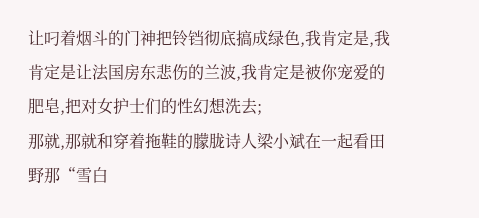让叼着烟斗的门神把铃铛彻底搞成绿色,我肯定是,我肯定是让法国房东悲伤的兰波,我肯定是被你宠爱的肥皂,把对女护士们的性幻想洗去;
那就,那就和穿着拖鞋的朦胧诗人梁小斌在一起看田野那“雪白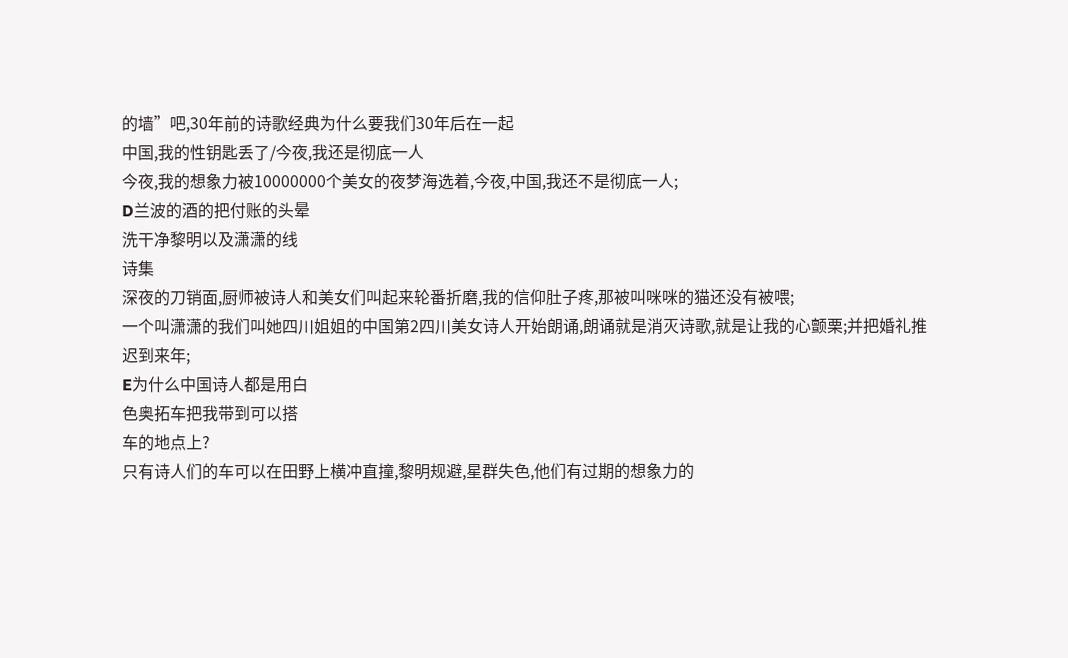的墙”吧,30年前的诗歌经典为什么要我们30年后在一起
中国,我的性钥匙丢了/今夜,我还是彻底一人
今夜,我的想象力被10000000个美女的夜梦海选着,今夜,中国,我还不是彻底一人;
D兰波的酒的把付账的头晕
洗干净黎明以及潇潇的线
诗集
深夜的刀销面,厨师被诗人和美女们叫起来轮番折磨,我的信仰肚子疼,那被叫咪咪的猫还没有被喂;
一个叫潇潇的我们叫她四川姐姐的中国第2四川美女诗人开始朗诵,朗诵就是消灭诗歌,就是让我的心颤栗;并把婚礼推迟到来年;
E为什么中国诗人都是用白
色奥拓车把我带到可以搭
车的地点上?
只有诗人们的车可以在田野上横冲直撞,黎明规避,星群失色,他们有过期的想象力的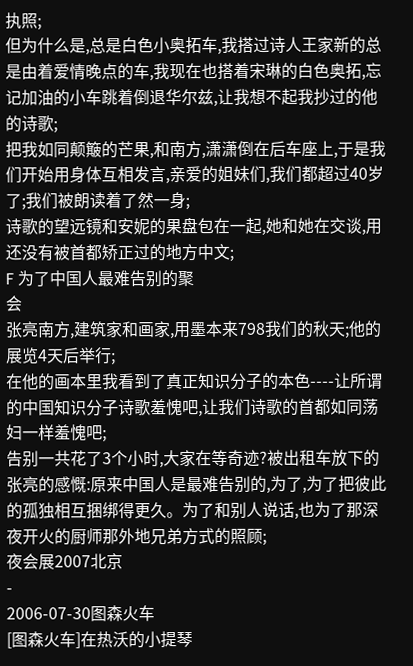执照;
但为什么是,总是白色小奥拓车,我搭过诗人王家新的总是由着爱情晚点的车,我现在也搭着宋琳的白色奥拓,忘记加油的小车跳着倒退华尔兹,让我想不起我抄过的他的诗歌;
把我如同颠簸的芒果,和南方,潇潇倒在后车座上,于是我们开始用身体互相发言,亲爱的姐妹们,我们都超过40岁了;我们被朗读着了然一身;
诗歌的望远镜和安妮的果盘包在一起,她和她在交谈,用还没有被首都矫正过的地方中文;
F 为了中国人最难告别的聚
会
张亮南方,建筑家和画家,用墨本来798我们的秋天;他的展览4天后举行;
在他的画本里我看到了真正知识分子的本色----让所谓的中国知识分子诗歌羞愧吧,让我们诗歌的首都如同荡妇一样羞愧吧;
告别一共花了3个小时,大家在等奇迹?被出租车放下的张亮的感慨:原来中国人是最难告别的,为了,为了把彼此的孤独相互捆绑得更久。为了和别人说话,也为了那深夜开火的厨师那外地兄弟方式的照顾;
夜会展2007北京
-
2006-07-30图森火车
[图森火车]在热沃的小提琴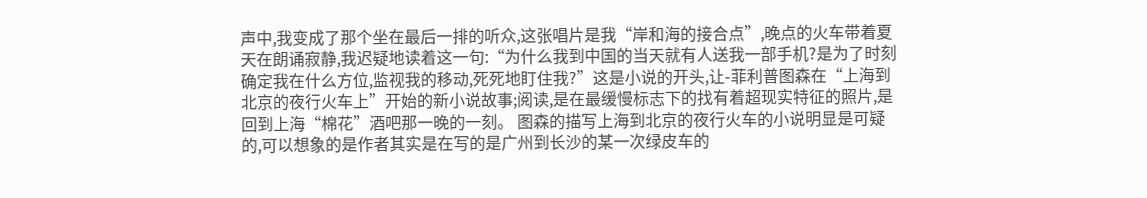声中,我变成了那个坐在最后一排的听众,这张唱片是我“岸和海的接合点”,晚点的火车带着夏天在朗诵寂静,我迟疑地读着这一句:“为什么我到中国的当天就有人送我一部手机?是为了时刻确定我在什么方位,监视我的移动,死死地盯住我?”这是小说的开头,让-菲利普图森在“上海到北京的夜行火车上”开始的新小说故事;阅读,是在最缓慢标志下的找有着超现实特征的照片,是回到上海“棉花”酒吧那一晚的一刻。 图森的描写上海到北京的夜行火车的小说明显是可疑的,可以想象的是作者其实是在写的是广州到长沙的某一次绿皮车的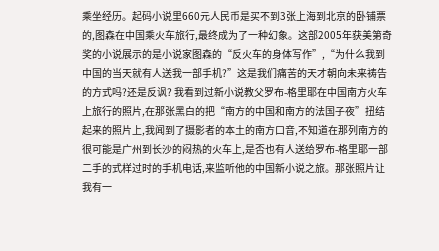乘坐经历。起码小说里660元人民币是买不到3张上海到北京的卧铺票的,图森在中国乘火车旅行,最终成为了一种幻象。这部2005年获美第奇奖的小说展示的是小说家图森的“反火车的身体写作”,“为什么我到中国的当天就有人送我一部手机?”这是我们痛苦的天才朝向未来祷告的方式吗?还是反讽? 我看到过新小说教父罗布-格里耶在中国南方火车上旅行的照片,在那张黑白的把“南方的中国和南方的法国子夜”扭结起来的照片上,我闻到了摄影者的本土的南方口音,不知道在那列南方的很可能是广州到长沙的闷热的火车上,是否也有人送给罗布-格里耶一部二手的式样过时的手机电话,来监听他的中国新小说之旅。那张照片让我有一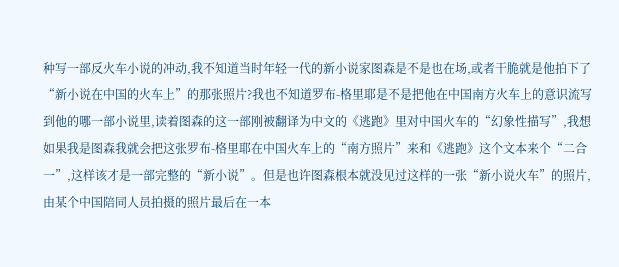种写一部反火车小说的冲动,我不知道当时年轻一代的新小说家图森是不是也在场,或者干脆就是他拍下了“新小说在中国的火车上”的那张照片?我也不知道罗布-格里耶是不是把他在中国南方火车上的意识流写到他的哪一部小说里,读着图森的这一部刚被翻译为中文的《逃跑》里对中国火车的“幻象性描写”,我想如果我是图森我就会把这张罗布-格里耶在中国火车上的“南方照片”来和《逃跑》这个文本来个“二合一”,这样该才是一部完整的“新小说”。但是也许图森根本就没见过这样的一张“新小说火车”的照片,由某个中国陪同人员拍摄的照片最后在一本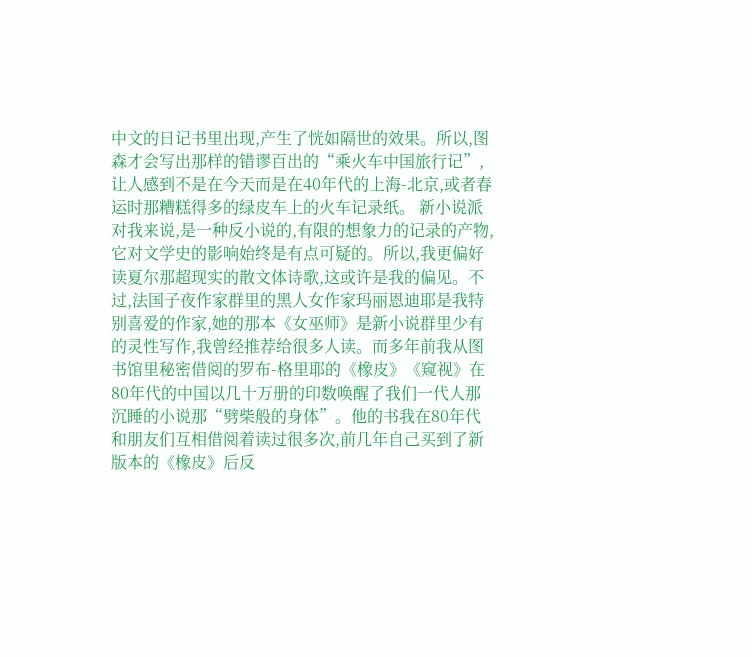中文的日记书里出现,产生了恍如隔世的效果。所以,图森才会写出那样的错谬百出的“乘火车中国旅行记”,让人感到不是在今天而是在40年代的上海-北京,或者春运时那糟糕得多的绿皮车上的火车记录纸。 新小说派对我来说,是一种反小说的,有限的想象力的记录的产物,它对文学史的影响始终是有点可疑的。所以,我更偏好读夏尔那超现实的散文体诗歌,这或许是我的偏见。不过,法国子夜作家群里的黑人女作家玛丽恩迪耶是我特别喜爱的作家,她的那本《女巫师》是新小说群里少有的灵性写作,我曾经推荐给很多人读。而多年前我从图书馆里秘密借阅的罗布-格里耶的《橡皮》《窥视》在80年代的中国以几十万册的印数唤醒了我们一代人那沉睡的小说那“劈柴般的身体”。他的书我在80年代和朋友们互相借阅着读过很多次,前几年自己买到了新版本的《橡皮》后反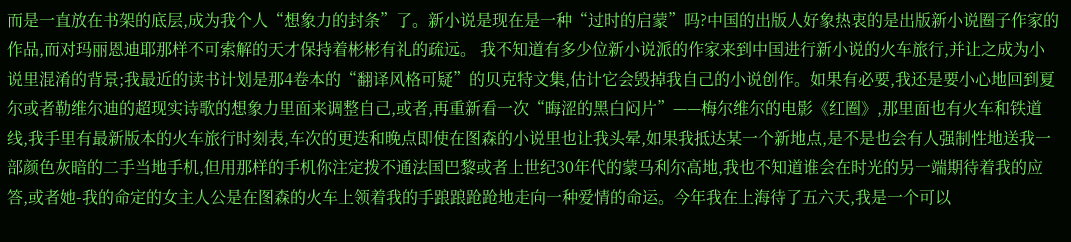而是一直放在书架的底层,成为我个人“想象力的封条”了。新小说是现在是一种“过时的启蒙”吗?中国的出版人好象热衷的是出版新小说圈子作家的作品,而对玛丽恩迪耶那样不可索解的天才保持着彬彬有礼的疏远。 我不知道有多少位新小说派的作家来到中国进行新小说的火车旅行,并让之成为小说里混淆的背景;我最近的读书计划是那4卷本的“翻译风格可疑”的贝克特文集,估计它会毁掉我自己的小说创作。如果有必要,我还是要小心地回到夏尔或者勒维尔迪的超现实诗歌的想象力里面来调整自己,或者,再重新看一次“晦涩的黑白闷片”——梅尔维尔的电影《红圈》,那里面也有火车和铁道线,我手里有最新版本的火车旅行时刻表,车次的更迭和晚点即使在图森的小说里也让我头晕,如果我抵达某一个新地点,是不是也会有人强制性地送我一部颜色灰暗的二手当地手机,但用那样的手机你注定拨不通法国巴黎或者上世纪30年代的蒙马利尔高地,我也不知道谁会在时光的另一端期待着我的应答,或者她-我的命定的女主人公是在图森的火车上领着我的手踉踉跄跄地走向一种爱情的命运。今年我在上海待了五六天,我是一个可以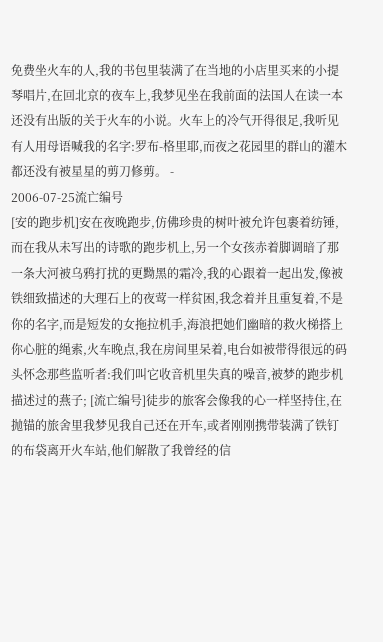免费坐火车的人,我的书包里装满了在当地的小店里买来的小提琴唱片,在回北京的夜车上,我梦见坐在我前面的法国人在读一本还没有出版的关于火车的小说。火车上的冷气开得很足,我听见有人用母语喊我的名字:罗布-格里耶,而夜之花园里的群山的灌木都还没有被星星的剪刀修剪。 -
2006-07-25流亡编号
[安的跑步机]安在夜晚跑步,仿佛珍贵的树叶被允许包裹着纺锤,而在我从未写出的诗歌的跑步机上,另一个女孩赤着脚调暗了那一条大河被乌鸦打扰的更黝黑的霜冷,我的心跟着一起出发,像被铁细致描述的大理石上的夜莺一样贫困,我念着并且重复着,不是你的名字,而是短发的女拖拉机手,海浪把她们幽暗的救火梯搭上你心脏的绳索,火车晚点,我在房间里呆着,电台如被带得很远的码头怀念那些监听者:我们叫它收音机里失真的噪音,被梦的跑步机描述过的燕子; [流亡编号]徒步的旅客会像我的心一样坚持住,在抛锚的旅舍里我梦见我自己还在开车,或者刚刚携带装满了铁钉的布袋离开火车站,他们解散了我曾经的信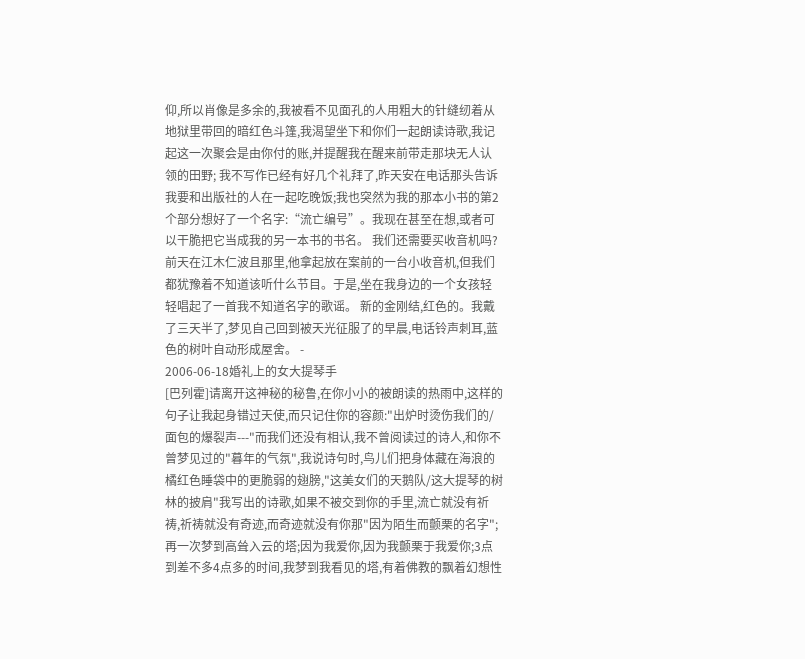仰,所以肖像是多余的,我被看不见面孔的人用粗大的针缝纫着从地狱里带回的暗红色斗篷,我渴望坐下和你们一起朗读诗歌,我记起这一次聚会是由你付的账,并提醒我在醒来前带走那块无人认领的田野; 我不写作已经有好几个礼拜了,昨天安在电话那头告诉我要和出版社的人在一起吃晚饭;我也突然为我的那本小书的第2个部分想好了一个名字:“流亡编号”。我现在甚至在想,或者可以干脆把它当成我的另一本书的书名。 我们还需要买收音机吗?前天在江木仁波且那里,他拿起放在案前的一台小收音机,但我们都犹豫着不知道该听什么节目。于是,坐在我身边的一个女孩轻轻唱起了一首我不知道名字的歌谣。 新的金刚结,红色的。我戴了三天半了,梦见自己回到被天光征服了的早晨,电话铃声刺耳,蓝色的树叶自动形成屋舍。 -
2006-06-18婚礼上的女大提琴手
[巴列霍]请离开这神秘的秘鲁,在你小小的被朗读的热雨中,这样的句子让我起身错过天使,而只记住你的容颜:"出炉时烫伤我们的/面包的爆裂声---"而我们还没有相认,我不曾阅读过的诗人,和你不曾梦见过的"暮年的气氛",我说诗句时,鸟儿们把身体藏在海浪的橘红色睡袋中的更脆弱的翅膀,"这美女们的天鹅队/这大提琴的树林的披肩"我写出的诗歌,如果不被交到你的手里,流亡就没有祈祷,祈祷就没有奇迹,而奇迹就没有你那"因为陌生而颤栗的名字"; 再一次梦到高耸入云的塔;因为我爱你,因为我颤栗于我爱你;3点到差不多4点多的时间,我梦到我看见的塔,有着佛教的飘着幻想性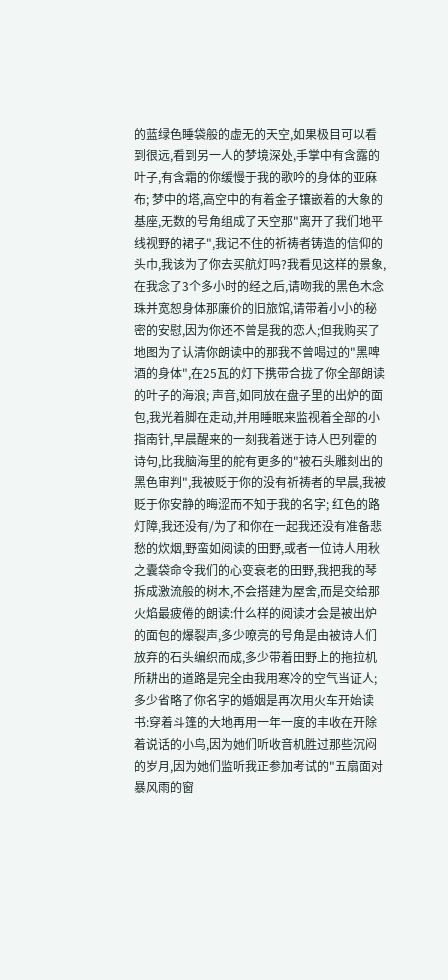的蓝绿色睡袋般的虚无的天空,如果极目可以看到很远,看到另一人的梦境深处,手掌中有含露的叶子,有含霜的你缓慢于我的歌吟的身体的亚麻布; 梦中的塔,高空中的有着金子镶嵌着的大象的基座,无数的号角组成了天空那"离开了我们地平线视野的裙子",我记不住的祈祷者铸造的信仰的头巾,我该为了你去买航灯吗?我看见这样的景象,在我念了3个多小时的经之后,请吻我的黑色木念珠并宽恕身体那廉价的旧旅馆,请带着小小的秘密的安慰,因为你还不曾是我的恋人;但我购买了地图为了认清你朗读中的那我不曾喝过的"黑啤酒的身体",在25瓦的灯下携带合拢了你全部朗读的叶子的海浪; 声音,如同放在盘子里的出炉的面包,我光着脚在走动,并用睡眠来监视着全部的小指南针,早晨醒来的一刻我着迷于诗人巴列霍的诗句,比我脑海里的舵有更多的"被石头雕刻出的黑色审判",我被贬于你的没有祈祷者的早晨,我被贬于你安静的晦涩而不知于我的名字; 红色的路灯障,我还没有/为了和你在一起我还没有准备悲愁的炊烟,野蛮如阅读的田野,或者一位诗人用秋之囊袋命令我们的心变衰老的田野,我把我的琴拆成激流般的树木,不会搭建为屋舍,而是交给那火焰最疲倦的朗读:什么样的阅读才会是被出炉的面包的爆裂声,多少嘹亮的号角是由被诗人们放弃的石头编织而成,多少带着田野上的拖拉机所耕出的道路是完全由我用寒冷的空气当证人;多少省略了你名字的婚姻是再次用火车开始读书:穿着斗篷的大地再用一年一度的丰收在开除着说话的小鸟,因为她们听收音机胜过那些沉闷的岁月,因为她们监听我正参加考试的"五扇面对暴风雨的窗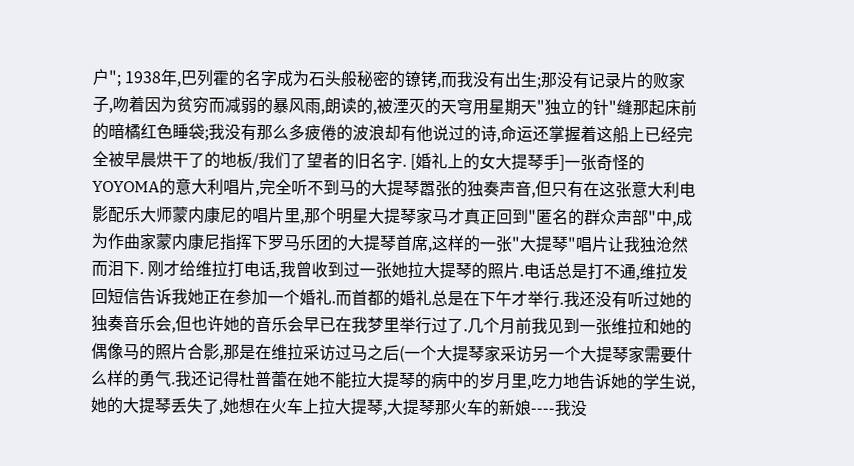户"; 1938年,巴列霍的名字成为石头般秘密的镣铐,而我没有出生;那没有记录片的败家子,吻着因为贫穷而减弱的暴风雨,朗读的,被湮灭的天穹用星期天"独立的针"缝那起床前的暗橘红色睡袋;我没有那么多疲倦的波浪却有他说过的诗,命运还掌握着这船上已经完全被早晨烘干了的地板/我们了望者的旧名字. [婚礼上的女大提琴手]一张奇怪的YOYOMA的意大利唱片,完全听不到马的大提琴嚣张的独奏声音,但只有在这张意大利电影配乐大师蒙内康尼的唱片里,那个明星大提琴家马才真正回到"匿名的群众声部"中,成为作曲家蒙内康尼指挥下罗马乐团的大提琴首席,这样的一张"大提琴"唱片让我独沧然而泪下. 刚才给维拉打电话,我曾收到过一张她拉大提琴的照片.电话总是打不通,维拉发回短信告诉我她正在参加一个婚礼.而首都的婚礼总是在下午才举行.我还没有听过她的独奏音乐会,但也许她的音乐会早已在我梦里举行过了.几个月前我见到一张维拉和她的偶像马的照片合影,那是在维拉采访过马之后(一个大提琴家采访另一个大提琴家需要什么样的勇气.我还记得杜普蕾在她不能拉大提琴的病中的岁月里,吃力地告诉她的学生说,她的大提琴丢失了,她想在火车上拉大提琴,大提琴那火车的新娘----我没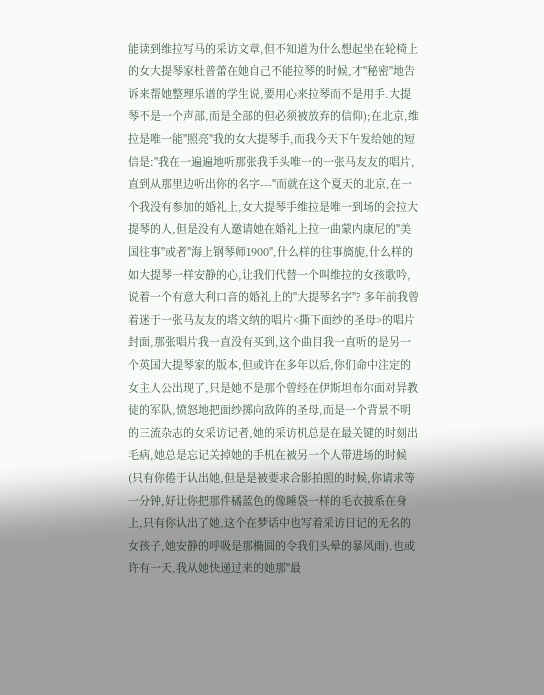能读到维拉写马的采访文章,但不知道为什么想起坐在轮椅上的女大提琴家杜普蕾在她自己不能拉琴的时候,才"秘密"地告诉来帮她整理乐谱的学生说,要用心来拉琴而不是用手.大提琴不是一个声部,而是全部的但必须被放弃的信仰);在北京,维拉是唯一能"照亮"我的女大提琴手,而我今天下午发给她的短信是:"我在一遍遍地听那张我手头唯一的一张马友友的唱片,直到从那里边听出你的名字---"而就在这个夏天的北京,在一个我没有参加的婚礼上,女大提琴手维拉是唯一到场的会拉大提琴的人,但是没有人邀请她在婚礼上拉一曲蒙内康尼的"美国往事"或者"海上钢琴师1900",什么样的往事旖旎,什么样的如大提琴一样安静的心,让我们代替一个叫维拉的女孩歌吟,说着一个有意大利口音的婚礼上的"大提琴名字"? 多年前我曾着迷于一张马友友的塔文纳的唱片<撕下面纱的圣母>的唱片封面,那张唱片我一直没有买到,这个曲目我一直听的是另一个英国大提琴家的版本,但或许在多年以后,你们命中注定的女主人公出现了,只是她不是那个曾经在伊斯坦布尔面对异教徒的军队,愤怒地把面纱掷向敌阵的圣母,而是一个背景不明的三流杂志的女采访记者,她的采访机总是在最关键的时刻出毛病,她总是忘记关掉她的手机在被另一个人带进场的时候(只有你倦于认出她,但是是被要求合影拍照的时候,你请求等一分钟,好让你把那件橘蓝色的像睡袋一样的毛衣披系在身上,只有你认出了她,这个在梦话中也写着采访日记的无名的女孩子,她安静的呼吸是那椭圆的令我们头晕的暴风雨).也或许有一天,我从她快递过来的她那"最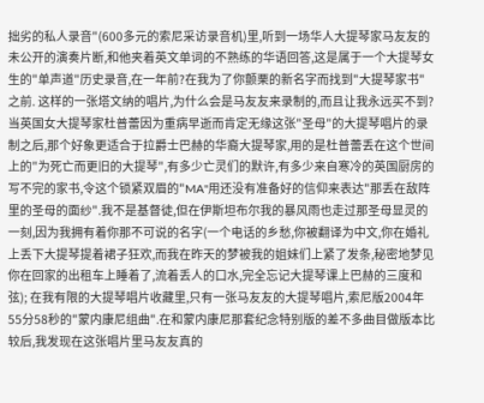拙劣的私人录音"(600多元的索尼采访录音机)里,听到一场华人大提琴家马友友的未公开的演奏片断,和他夹着英文单词的不熟练的华语回答,这是属于一个大提琴女生的"单声道"历史录音,在一年前?在我为了你颤栗的新名字而找到"大提琴家书"之前. 这样的一张塔文纳的唱片,为什么会是马友友来录制的,而且让我永远买不到?当英国女大提琴家杜普蕾因为重病早逝而肯定无缘这张"圣母"的大提琴唱片的录制之后,那个好象更适合于拉爵士巴赫的华裔大提琴家,用的是杜普蕾丢在这个世间上的"为死亡而更旧的大提琴",有多少亡灵们的默许,有多少来自寒冷的英国厨房的写不完的家书,令这个锁紧双眉的"MA"用还没有准备好的信仰来表达"那丢在敌阵里的圣母的面纱".我不是基督徒,但在伊斯坦布尔我的暴风雨也走过那圣母显灵的一刻,因为我拥有着你那不可说的名字(一个电话的乡愁,你被翻译为中文,你在婚礼上丢下大提琴提着裙子狂欢,而我在昨天的梦被我的姐妹们上紧了发条,秘密地梦见你在回家的出租车上睡着了,流着丢人的口水,完全忘记大提琴课上巴赫的三度和弦); 在我有限的大提琴唱片收藏里,只有一张马友友的大提琴唱片,索尼版2004年55分58秒的"蒙内康尼组曲".在和蒙内康尼那套纪念特别版的差不多曲目做版本比较后,我发现在这张唱片里马友友真的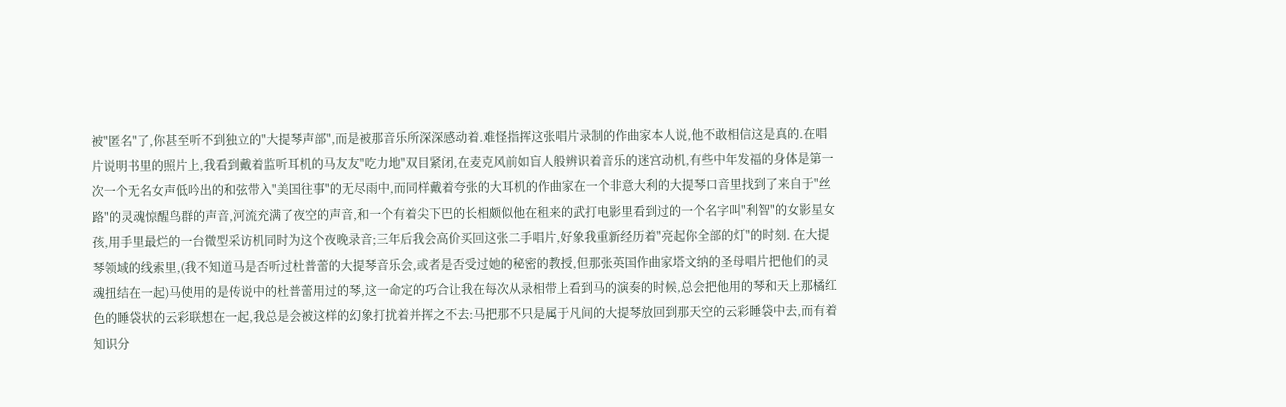被"匿名"了,你甚至听不到独立的"大提琴声部",而是被那音乐所深深感动着.难怪指挥这张唱片录制的作曲家本人说,他不敢相信这是真的.在唱片说明书里的照片上,我看到戴着监听耳机的马友友"吃力地"双目紧闭,在麦克风前如盲人般辨识着音乐的迷宫动机,有些中年发福的身体是第一次一个无名女声低吟出的和弦带入"美国往事"的无尽雨中,而同样戴着夸张的大耳机的作曲家在一个非意大利的大提琴口音里找到了来自于"丝路"的灵魂惊醒鸟群的声音,河流充满了夜空的声音,和一个有着尖下巴的长相颇似他在租来的武打电影里看到过的一个名字叫"利智"的女影星女孩,用手里最烂的一台微型采访机同时为这个夜晚录音;三年后我会高价买回这张二手唱片,好象我重新经历着"亮起你全部的灯"的时刻. 在大提琴领域的线索里,(我不知道马是否听过杜普蕾的大提琴音乐会,或者是否受过她的秘密的教授,但那张英国作曲家塔文纳的圣母唱片把他们的灵魂扭结在一起)马使用的是传说中的杜普蕾用过的琴,这一命定的巧合让我在每次从录相带上看到马的演奏的时候,总会把他用的琴和天上那橘红色的睡袋状的云彩联想在一起,我总是会被这样的幻象打扰着并挥之不去:马把那不只是属于凡间的大提琴放回到那天空的云彩睡袋中去,而有着知识分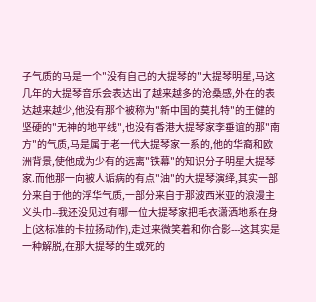子气质的马是一个"没有自己的大提琴的"大提琴明星,马这几年的大提琴音乐会表达出了越来越多的沧桑感,外在的表达越来越少,他没有那个被称为"新中国的莫扎特"的王健的坚硬的"无神的地平线",也没有香港大提琴家李垂谊的那"南方"的气质,马是属于老一代大提琴家一系的,他的华裔和欧洲背景,使他成为少有的远离"铁幕"的知识分子明星大提琴家.而他那一向被人诟病的有点"油"的大提琴演绎,其实一部分来自于他的浮华气质,一部分来自于那波西米亚的浪漫主义头巾--我还没见过有哪一位大提琴家把毛衣潇洒地系在身上(这标准的卡拉扬动作),走过来微笑着和你合影---这其实是一种解脱,在那大提琴的生或死的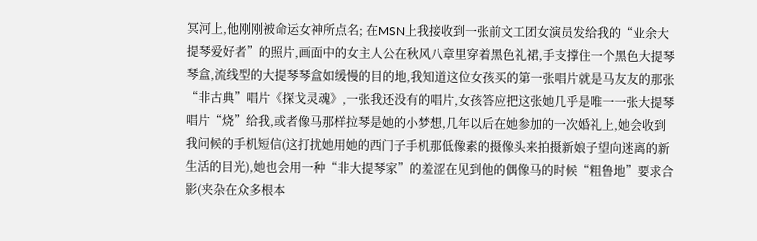冥河上,他刚刚被命运女神所点名; 在MSN上我接收到一张前文工团女演员发给我的“业余大提琴爱好者”的照片,画面中的女主人公在秋风八章里穿着黑色礼裙,手支撑住一个黑色大提琴琴盒,流线型的大提琴琴盒如缓慢的目的地,我知道这位女孩买的第一张唱片就是马友友的那张“非古典”唱片《探戈灵魂》,一张我还没有的唱片,女孩答应把这张她几乎是唯一一张大提琴唱片“烧”给我,或者像马那样拉琴是她的小梦想,几年以后在她参加的一次婚礼上,她会收到我问候的手机短信(这打扰她用她的西门子手机那低像素的摄像头来拍摄新娘子望向迷离的新生活的目光),她也会用一种“非大提琴家”的羞涩在见到他的偶像马的时候“粗鲁地”要求合影(夹杂在众多根本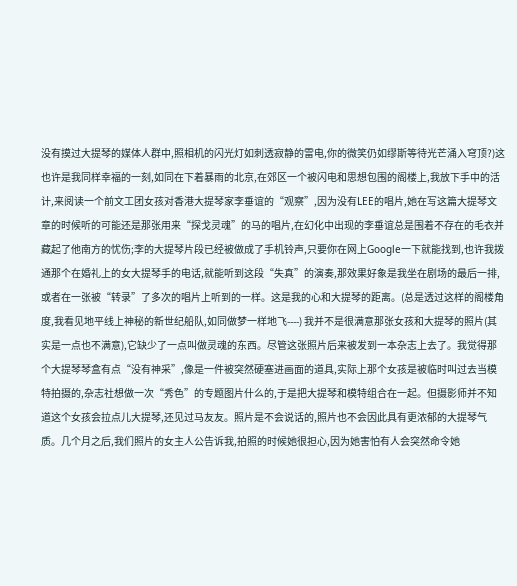没有摸过大提琴的媒体人群中,照相机的闪光灯如刺透寂静的雷电,你的微笑仍如缪斯等待光芒涌入穹顶?)这也许是我同样幸福的一刻,如同在下着暴雨的北京,在郊区一个被闪电和思想包围的阁楼上,我放下手中的活计,来阅读一个前文工团女孩对香港大提琴家李垂谊的“观察”,因为没有LEE的唱片,她在写这篇大提琴文章的时候听的可能还是那张用来“探戈灵魂”的马的唱片,在幻化中出现的李垂谊总是围着不存在的毛衣并藏起了他南方的忧伤;李的大提琴片段已经被做成了手机铃声,只要你在网上Google一下就能找到,也许我拨通那个在婚礼上的女大提琴手的电话,就能听到这段“失真”的演奏,那效果好象是我坐在剧场的最后一排,或者在一张被“转录”了多次的唱片上听到的一样。这是我的心和大提琴的距离。(总是透过这样的阁楼角度,我看见地平线上神秘的新世纪船队,如同做梦一样地飞----) 我并不是很满意那张女孩和大提琴的照片(其实是一点也不满意),它缺少了一点叫做灵魂的东西。尽管这张照片后来被发到一本杂志上去了。我觉得那个大提琴琴盒有点“没有神采”,像是一件被突然硬塞进画面的道具,实际上那个女孩是被临时叫过去当模特拍摄的,杂志社想做一次“秀色”的专题图片什么的,于是把大提琴和模特组合在一起。但摄影师并不知道这个女孩会拉点儿大提琴,还见过马友友。照片是不会说话的,照片也不会因此具有更浓郁的大提琴气质。几个月之后,我们照片的女主人公告诉我,拍照的时候她很担心,因为她害怕有人会突然命令她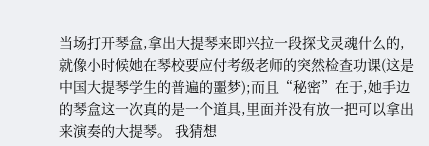当场打开琴盒,拿出大提琴来即兴拉一段探戈灵魂什么的,就像小时候她在琴校要应付考级老师的突然检查功课(这是中国大提琴学生的普遍的噩梦);而且“秘密”在于,她手边的琴盒这一次真的是一个道具,里面并没有放一把可以拿出来演奏的大提琴。 我猜想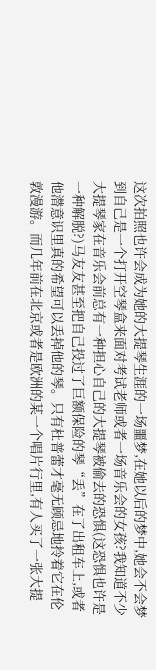这次拍照也许会成为她的大提琴生涯的一场噩梦,在她以后的梦中,她会不会梦到自己是一个打开空琴盒来面对考试老师或者一场音乐会的女孩?我知道不少大提琴家在音乐会前总有一种担心自己的大提琴被偷去的恐惧(这恐惧也许是一种解脱?)马友友甚至把自己投过了巨额保险的琴“丢”在了出租车上,或者他潜意识里真的希望可以丢掉他的琴。只有杜普蕾才毫无顾忌地拎着它在伦敦漫游。而几年前在北京或者是欧洲的某一个唱片行里,有人买了一张大提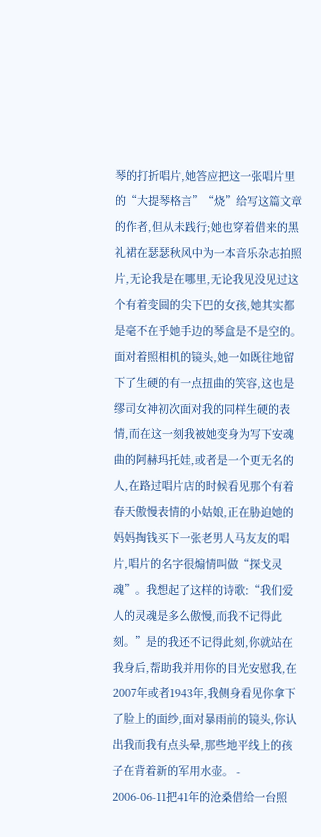琴的打折唱片,她答应把这一张唱片里的“大提琴格言”“烧”给写这篇文章的作者,但从未践行;她也穿着借来的黑礼裙在瑟瑟秋风中为一本音乐杂志拍照片,无论我是在哪里,无论我见没见过这个有着变圆的尖下巴的女孩,她其实都是毫不在乎她手边的琴盒是不是空的。面对着照相机的镜头,她一如既往地留下了生硬的有一点扭曲的笑容,这也是缪司女神初次面对我的同样生硬的表情,而在这一刻我被她变身为写下安魂曲的阿赫玛托娃,或者是一个更无名的人,在路过唱片店的时候看见那个有着春天傲慢表情的小姑娘,正在胁迫她的妈妈掏钱买下一张老男人马友友的唱片,唱片的名字很煽情叫做“探戈灵魂”。我想起了这样的诗歌:“我们爱人的灵魂是多么傲慢,而我不记得此刻。”是的我还不记得此刻,你就站在我身后,帮助我并用你的目光安慰我,在2007年或者1943年,我侧身看见你拿下了脸上的面纱,面对暴雨前的镜头,你认出我而我有点头晕,那些地平线上的孩子在背着新的军用水壶。 -
2006-06-11把41年的沧桑借给一台照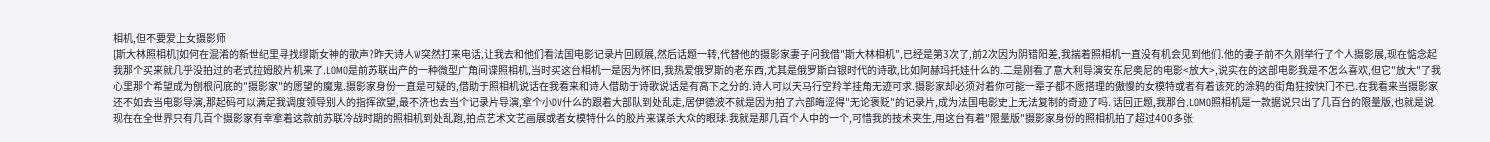相机,但不要爱上女摄影师
[斯大林照相机]如何在混淆的新世纪里寻找缪斯女神的歌声?昨天诗人W突然打来电话,让我去和他们看法国电影记录片回顾展,然后话题一转,代替他的摄影家妻子问我借"斯大林相机",已经是第3次了,前2次因为阴错阳差,我揣着照相机一直没有机会见到他们.他的妻子前不久刚举行了个人摄影展,现在惦念起我那个买来就几乎没拍过的老式拉姆胶片机来了.LOMO是前苏联出产的一种微型广角间谍照相机,当时买这台相机一是因为怀旧,我热爱俄罗斯的老东西,尤其是俄罗斯白银时代的诗歌,比如阿赫玛托娃什么的.二是刚看了意大利导演安东尼奥尼的电影<放大>,说实在的这部电影我是不怎么喜欢,但它"放大"了我心里那个希望成为刨根问底的"摄影家"的愿望的魔鬼.摄影家身份一直是可疑的,借助于照相机说话在我看来和诗人借助于诗歌说话是有高下之分的.诗人可以天马行空羚羊挂角无迹可求.摄影家却必须对着你可能一辈子都不愿搭理的傲慢的女模特或者有着该死的涂鸦的街角狂按快门不已.在我看来当摄影家还不如去当电影导演,那起码可以满足我调度领导别人的指挥欲望,最不济也去当个记录片导演,拿个小DV什么的跟着大部队到处乱走,居伊德波不就是因为拍了六部晦涩得"无论褒贬"的记录片,成为法国电影史上无法复制的奇迹了吗. 话回正题,我那台.LOMO照相机是一款据说只出了几百台的限量版,也就是说现在在全世界只有几百个摄影家有幸拿着这款前苏联冷战时期的照相机到处乱跑,拍点艺术文艺画展或者女模特什么的胶片来谋杀大众的眼球.我就是那几百个人中的一个,可惜我的技术夹生,用这台有着"限量版"摄影家身份的照相机拍了超过400多张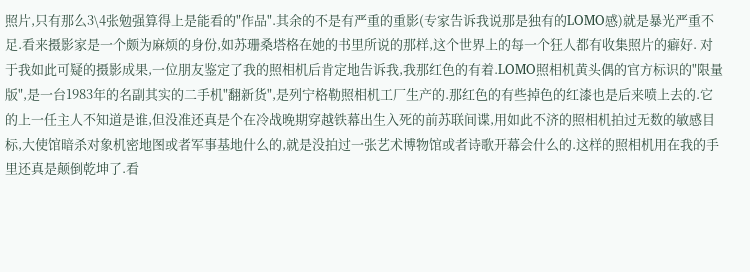照片,只有那么3\4张勉强算得上是能看的"作品".其余的不是有严重的重影(专家告诉我说那是独有的LOMO感)就是暴光严重不足.看来摄影家是一个颇为麻烦的身份,如苏珊桑塔格在她的书里所说的那样,这个世界上的每一个狂人都有收集照片的癖好. 对于我如此可疑的摄影成果,一位朋友鉴定了我的照相机后肯定地告诉我,我那红色的有着.LOMO照相机黄头偶的官方标识的"限量版",是一台1983年的名副其实的二手机"翻新货",是列宁格勒照相机工厂生产的.那红色的有些掉色的红漆也是后来喷上去的.它的上一任主人不知道是谁,但没准还真是个在冷战晚期穿越铁幕出生入死的前苏联间谍,用如此不济的照相机拍过无数的敏感目标,大使馆暗杀对象机密地图或者军事基地什么的,就是没拍过一张艺术博物馆或者诗歌开幕会什么的.这样的照相机用在我的手里还真是颠倒乾坤了.看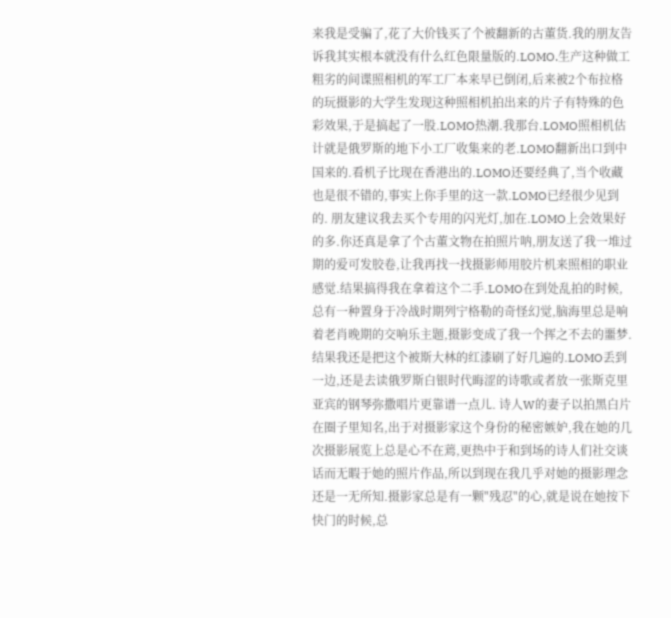来我是受骗了,花了大价钱买了个被翻新的古董货.我的朋友告诉我其实根本就没有什么红色限量版的.LOMO.生产这种做工粗劣的间谍照相机的军工厂本来早已倒闭,后来被2个布拉格的玩摄影的大学生发现这种照相机拍出来的片子有特殊的色彩效果,于是搞起了一股.LOMO热潮.我那台.LOMO照相机估计就是俄罗斯的地下小工厂收集来的老.LOMO翻新出口到中国来的.看机子比现在香港出的.LOMO还要经典了,当个收藏也是很不错的,事实上你手里的这一款.LOMO已经很少见到的. 朋友建议我去买个专用的闪光灯,加在.LOMO上会效果好的多.你还真是拿了个古董文物在拍照片呐,朋友送了我一堆过期的爱可发胶卷,让我再找一找摄影师用胶片机来照相的职业感觉.结果搞得我在拿着这个二手.LOMO在到处乱拍的时候,总有一种置身于冷战时期列宁格勒的奇怪幻觉,脑海里总是响着老肖晚期的交响乐主题,摄影变成了我一个挥之不去的噩梦.结果我还是把这个被斯大林的红漆刷了好几遍的.LOMO丢到一边,还是去读俄罗斯白银时代晦涩的诗歌或者放一张斯克里亚宾的钢琴弥撒唱片更靠谱一点儿. 诗人W的妻子以拍黑白片在圈子里知名,出于对摄影家这个身份的秘密嫉妒,我在她的几次摄影展览上总是心不在蔫,更热中于和到场的诗人们社交谈话而无暇于她的照片作品,所以到现在我几乎对她的摄影理念还是一无所知.摄影家总是有一颗"残忍"的心,就是说在她按下快门的时候,总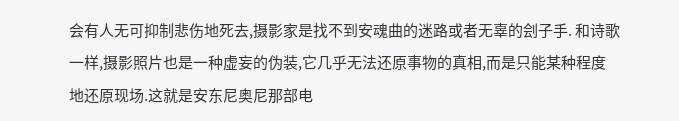会有人无可抑制悲伤地死去,摄影家是找不到安魂曲的迷路或者无辜的刽子手. 和诗歌一样,摄影照片也是一种虚妄的伪装,它几乎无法还原事物的真相,而是只能某种程度地还原现场.这就是安东尼奥尼那部电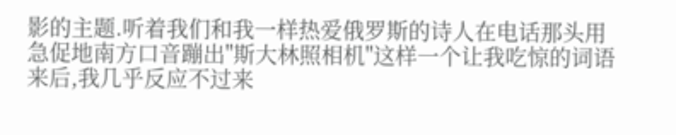影的主题.听着我们和我一样热爱俄罗斯的诗人在电话那头用急促地南方口音蹦出"斯大林照相机"这样一个让我吃惊的词语来后,我几乎反应不过来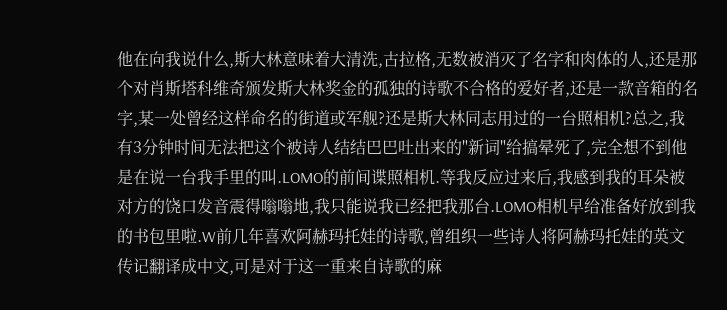他在向我说什么,斯大林意味着大清洗,古拉格,无数被消灭了名字和肉体的人,还是那个对肖斯塔科维奇颁发斯大林奖金的孤独的诗歌不合格的爱好者,还是一款音箱的名字,某一处曾经这样命名的街道或军舰?还是斯大林同志用过的一台照相机?总之,我有3分钟时间无法把这个被诗人结结巴巴吐出来的"新词"给搞晕死了,完全想不到他是在说一台我手里的叫.LOMO的前间谍照相机.等我反应过来后,我感到我的耳朵被对方的饶口发音震得嗡嗡地,我只能说我已经把我那台.LOMO相机早给准备好放到我的书包里啦.W前几年喜欢阿赫玛托娃的诗歌,曾组织一些诗人将阿赫玛托娃的英文传记翻译成中文,可是对于这一重来自诗歌的麻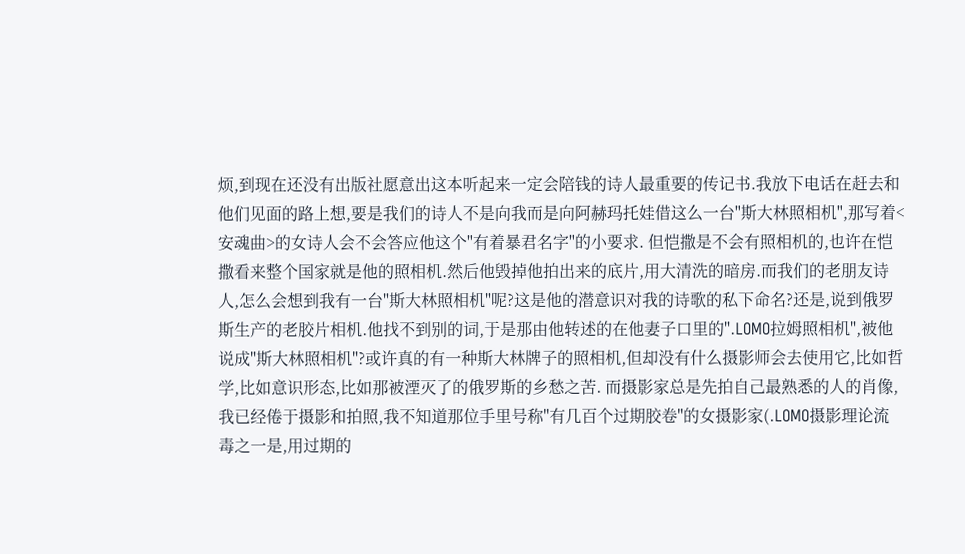烦,到现在还没有出版社愿意出这本听起来一定会陪钱的诗人最重要的传记书.我放下电话在赶去和他们见面的路上想,要是我们的诗人不是向我而是向阿赫玛托娃借这么一台"斯大林照相机",那写着<安魂曲>的女诗人会不会答应他这个"有着暴君名字"的小要求. 但恺撒是不会有照相机的,也许在恺撒看来整个国家就是他的照相机.然后他毁掉他拍出来的底片,用大清洗的暗房.而我们的老朋友诗人,怎么会想到我有一台"斯大林照相机"呢?这是他的潜意识对我的诗歌的私下命名?还是,说到俄罗斯生产的老胶片相机.他找不到别的词,于是那由他转述的在他妻子口里的".LOMO拉姆照相机",被他说成"斯大林照相机"?或许真的有一种斯大林牌子的照相机,但却没有什么摄影师会去使用它,比如哲学,比如意识形态,比如那被湮灭了的俄罗斯的乡愁之苦. 而摄影家总是先拍自己最熟悉的人的肖像,我已经倦于摄影和拍照,我不知道那位手里号称"有几百个过期胶卷"的女摄影家(.LOMO摄影理论流毒之一是,用过期的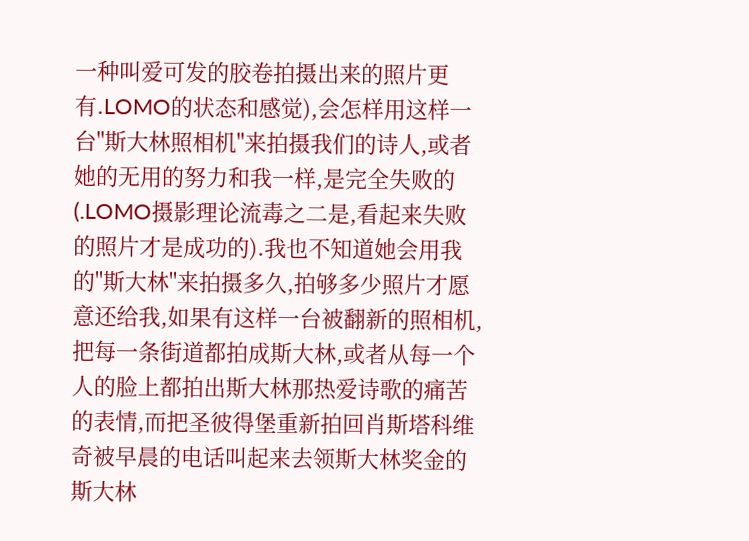一种叫爱可发的胶卷拍摄出来的照片更有.LOMO的状态和感觉),会怎样用这样一台"斯大林照相机"来拍摄我们的诗人,或者她的无用的努力和我一样,是完全失败的(.LOMO摄影理论流毒之二是,看起来失败的照片才是成功的).我也不知道她会用我的"斯大林"来拍摄多久,拍够多少照片才愿意还给我,如果有这样一台被翻新的照相机,把每一条街道都拍成斯大林,或者从每一个人的脸上都拍出斯大林那热爱诗歌的痛苦的表情,而把圣彼得堡重新拍回肖斯塔科维奇被早晨的电话叫起来去领斯大林奖金的斯大林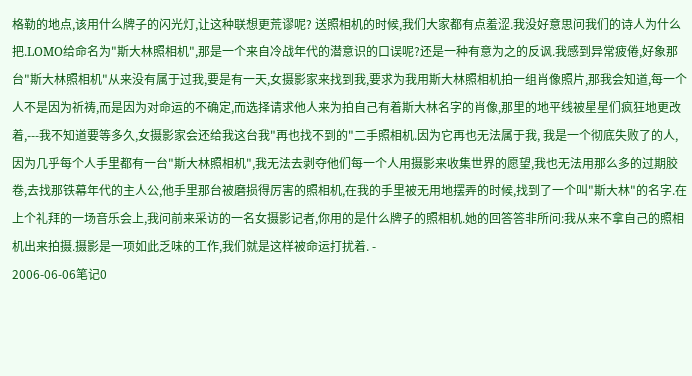格勒的地点,该用什么牌子的闪光灯,让这种联想更荒谬呢? 送照相机的时候,我们大家都有点羞涩.我没好意思问我们的诗人为什么把.LOMO给命名为"斯大林照相机",那是一个来自冷战年代的潜意识的口误呢?还是一种有意为之的反讽.我感到异常疲倦,好象那台"斯大林照相机"从来没有属于过我,要是有一天,女摄影家来找到我,要求为我用斯大林照相机拍一组肖像照片,那我会知道,每一个人不是因为祈祷,而是因为对命运的不确定,而选择请求他人来为拍自己有着斯大林名字的肖像,那里的地平线被星星们疯狂地更改着,---我不知道要等多久,女摄影家会还给我这台我"再也找不到的"二手照相机.因为它再也无法属于我, 我是一个彻底失败了的人,因为几乎每个人手里都有一台"斯大林照相机",我无法去剥夺他们每一个人用摄影来收集世界的愿望,我也无法用那么多的过期胶卷,去找那铁幕年代的主人公,他手里那台被磨损得厉害的照相机,在我的手里被无用地摆弄的时候,找到了一个叫"斯大林"的名字.在上个礼拜的一场音乐会上,我问前来采访的一名女摄影记者,你用的是什么牌子的照相机.她的回答答非所问:我从来不拿自己的照相机出来拍摄.摄影是一项如此乏味的工作,我们就是这样被命运打扰着. -
2006-06-06笔记0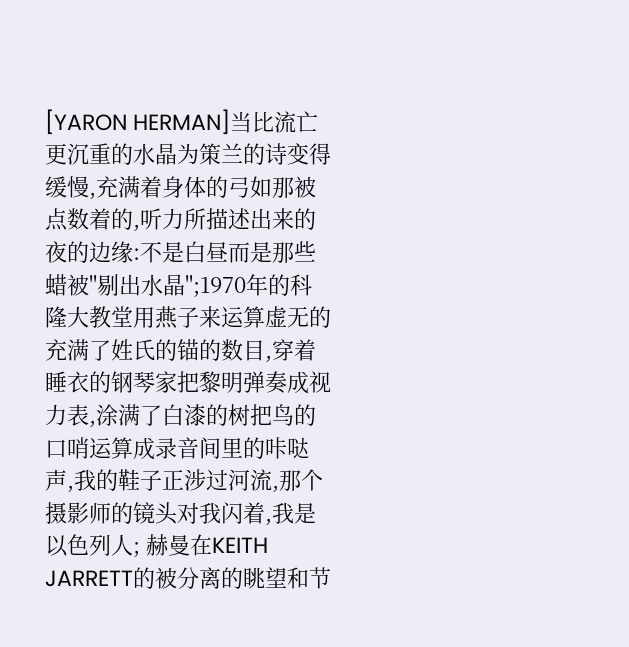[YARON HERMAN]当比流亡更沉重的水晶为策兰的诗变得缓慢,充满着身体的弓如那被点数着的,听力所描述出来的夜的边缘:不是白昼而是那些蜡被"剔出水晶";1970年的科隆大教堂用燕子来运算虚无的充满了姓氏的锚的数目,穿着睡衣的钢琴家把黎明弹奏成视力表,涂满了白漆的树把鸟的口哨运算成录音间里的咔哒声,我的鞋子正涉过河流,那个摄影师的镜头对我闪着,我是以色列人; 赫曼在KEITH JARRETT的被分离的眺望和节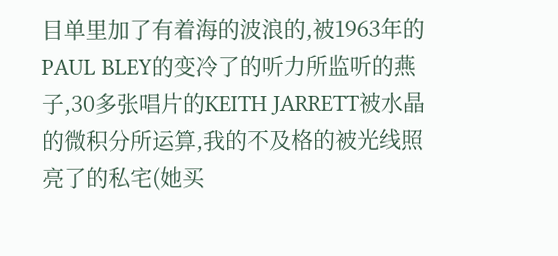目单里加了有着海的波浪的,被1963年的PAUL BLEY的变冷了的听力所监听的燕子,30多张唱片的KEITH JARRETT被水晶的微积分所运算,我的不及格的被光线照亮了的私宅(她买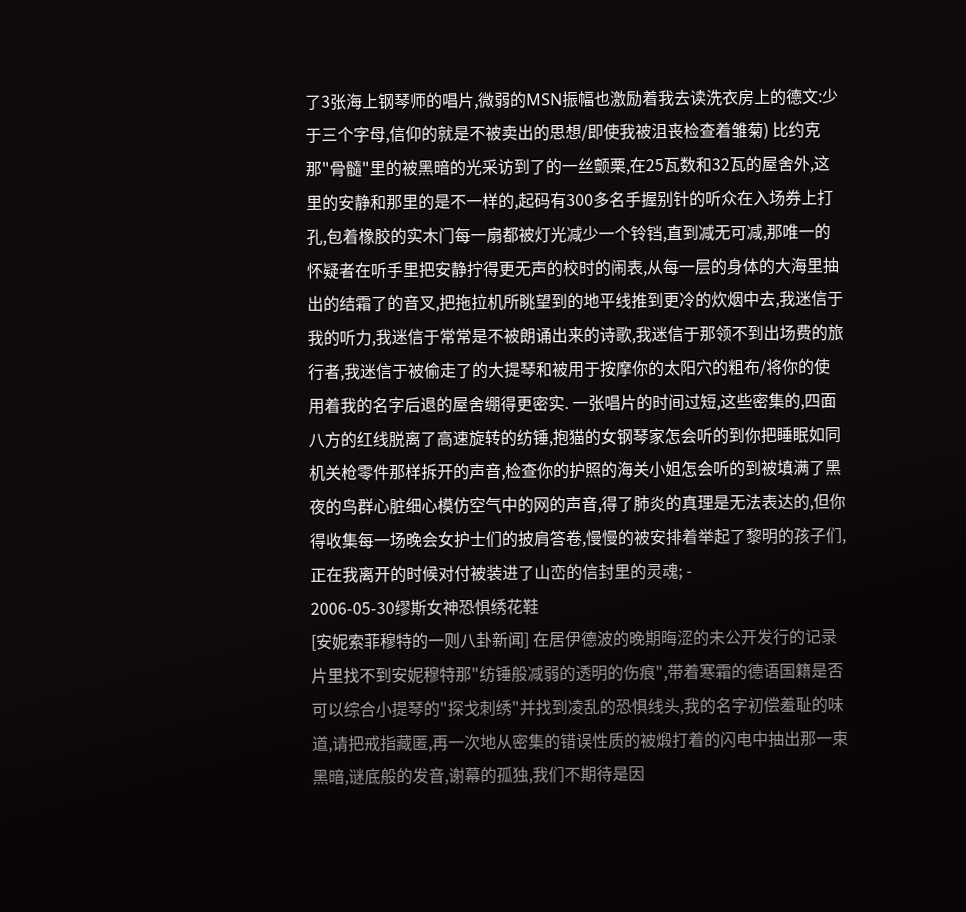了3张海上钢琴师的唱片,微弱的MSN振幅也激励着我去读洗衣房上的德文:少于三个字母,信仰的就是不被卖出的思想/即使我被沮丧检查着雏菊) 比约克那"骨髓"里的被黑暗的光采访到了的一丝颤栗,在25瓦数和32瓦的屋舍外,这里的安静和那里的是不一样的,起码有300多名手握别针的听众在入场券上打孔,包着橡胶的实木门每一扇都被灯光减少一个铃铛,直到减无可减,那唯一的怀疑者在听手里把安静拧得更无声的校时的闹表,从每一层的身体的大海里抽出的结霜了的音叉,把拖拉机所眺望到的地平线推到更冷的炊烟中去,我迷信于我的听力,我迷信于常常是不被朗诵出来的诗歌,我迷信于那领不到出场费的旅行者,我迷信于被偷走了的大提琴和被用于按摩你的太阳穴的粗布/将你的使用着我的名字后退的屋舍绷得更密实. 一张唱片的时间过短,这些密集的,四面八方的红线脱离了高速旋转的纺锤,抱猫的女钢琴家怎会听的到你把睡眠如同机关枪零件那样拆开的声音,检查你的护照的海关小姐怎会听的到被填满了黑夜的鸟群心脏细心模仿空气中的网的声音,得了肺炎的真理是无法表达的,但你得收集每一场晚会女护士们的披肩答卷,慢慢的被安排着举起了黎明的孩子们,正在我离开的时候对付被装进了山峦的信封里的灵魂; -
2006-05-30缪斯女神恐惧绣花鞋
[安妮索菲穆特的一则八卦新闻] 在居伊德波的晚期晦涩的未公开发行的记录片里找不到安妮穆特那"纺锤般减弱的透明的伤痕",带着寒霜的德语国籍是否可以综合小提琴的"探戈刺绣"并找到凌乱的恐惧线头,我的名字初偿羞耻的味道,请把戒指藏匿,再一次地从密集的错误性质的被煅打着的闪电中抽出那一束黑暗,谜底般的发音,谢幕的孤独,我们不期待是因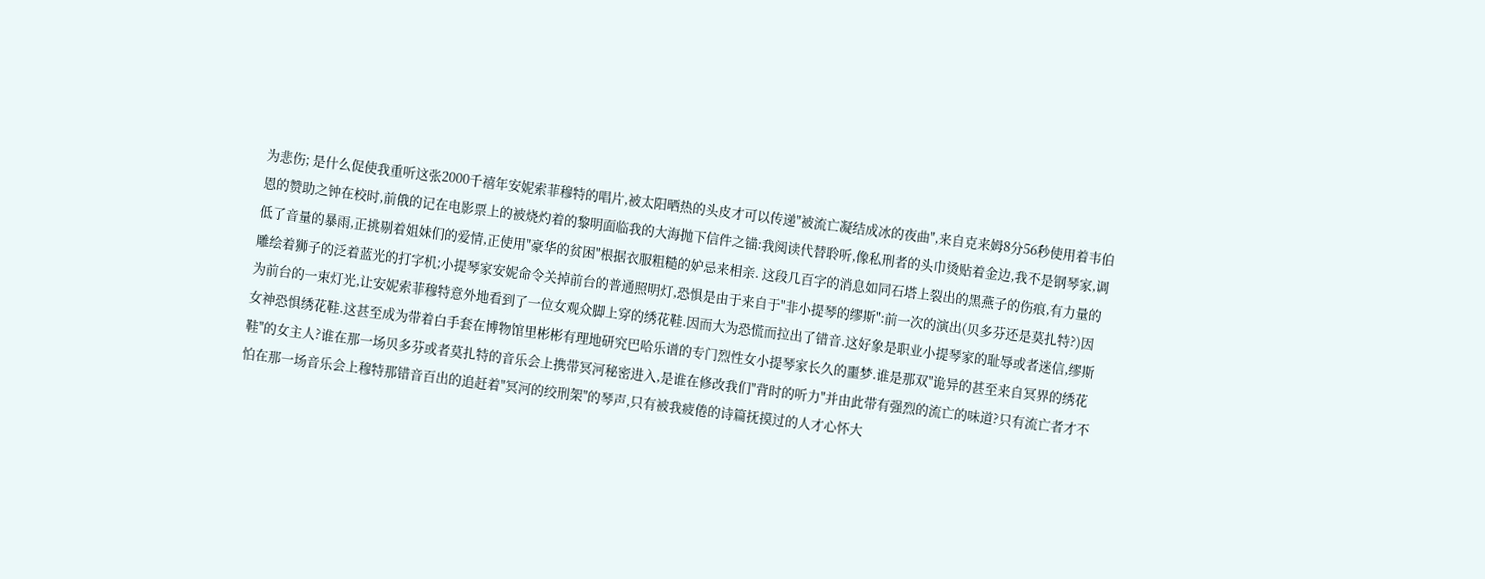为悲伤; 是什么促使我重听这张2000千禧年安妮索菲穆特的唱片,被太阳晒热的头皮才可以传递"被流亡凝结成冰的夜曲",来自克来姆8分56秒使用着韦伯恩的赞助之钟在校时,前俄的记在电影票上的被烧灼着的黎明面临我的大海抛下信件之锚:我阅读代替聆听,像私刑者的头巾烫贴着金边,我不是钢琴家,调低了音量的暴雨,正挑剔着姐妹们的爱情,正使用"豪华的贫困"根据衣服粗糙的妒忌来相亲. 这段几百字的消息如同石塔上裂出的黑燕子的伤痕,有力量的雕绘着狮子的泛着蓝光的打字机;小提琴家安妮命令关掉前台的普通照明灯,恐惧是由于来自于"非小提琴的缪斯":前一次的演出(贝多芬还是莫扎特?)因为前台的一束灯光,让安妮索菲穆特意外地看到了一位女观众脚上穿的绣花鞋.因而大为恐慌而拉出了错音.这好象是职业小提琴家的耻辱或者迷信,缪斯女神恐惧绣花鞋.这甚至成为带着白手套在博物馆里彬彬有理地研究巴哈乐谱的专门烈性女小提琴家长久的噩梦.谁是那双"诡异的甚至来自冥界的绣花鞋"的女主人?谁在那一场贝多芬或者莫扎特的音乐会上携带冥河秘密进入,是谁在修改我们"背时的听力"并由此带有强烈的流亡的味道?只有流亡者才不怕在那一场音乐会上穆特那错音百出的追赶着"冥河的绞刑架"的琴声,只有被我疲倦的诗篇抚摸过的人才心怀大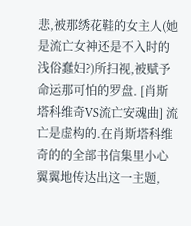悲,被那绣花鞋的女主人(她是流亡女神还是不入时的浅俗蠢妇?)所扫视,被赋予命运那可怕的罗盘. [肖斯塔科维奇VS流亡安魂曲] 流亡是虚构的.在肖斯塔科维奇的的全部书信集里小心翼翼地传达出这一主题,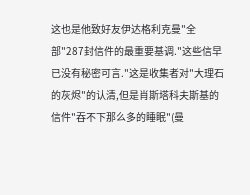这也是他致好友伊达格利克曼"全部"287封信件的最重要基调."这些信早已没有秘密可言."这是收集者对"大理石的灰烬"的认清,但是肖斯塔科夫斯基的信件"吞不下那么多的睡眠"(曼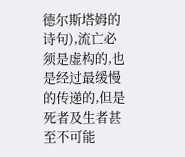德尔斯塔姆的诗句),流亡必须是虚构的,也是经过最缓慢的传递的,但是死者及生者甚至不可能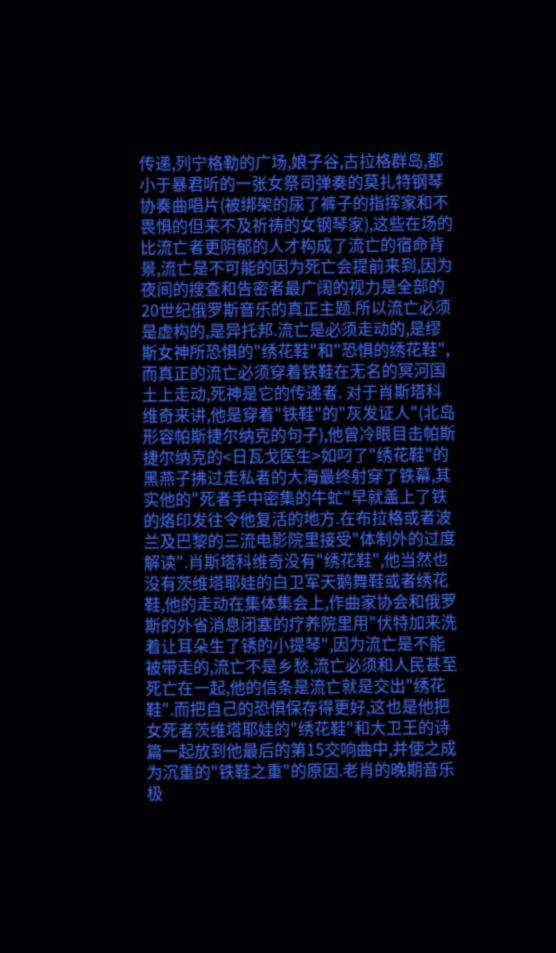传递,列宁格勒的广场,娘子谷,古拉格群岛,都小于暴君听的一张女祭司弹奏的莫扎特钢琴协奏曲唱片(被绑架的尿了裤子的指挥家和不畏惧的但来不及祈祷的女钢琴家),这些在场的比流亡者更阴郁的人才构成了流亡的宿命背景,流亡是不可能的因为死亡会提前来到,因为夜间的搜查和告密者最广阔的视力是全部的20世纪俄罗斯音乐的真正主题.所以流亡必须是虚构的,是异托邦.流亡是必须走动的,是缪斯女神所恐惧的"绣花鞋"和"恐惧的绣花鞋",而真正的流亡必须穿着铁鞋在无名的冥河国土上走动,死神是它的传递者. 对于肖斯塔科维奇来讲,他是穿着"铁鞋"的"灰发证人"(北岛形容帕斯捷尔纳克的句子),他曾冷眼目击帕斯捷尔纳克的<日瓦戈医生>如叼了"绣花鞋"的黑燕子拂过走私者的大海最终射穿了铁幕,其实他的"死者手中密集的牛虻"早就盖上了铁的烙印发往令他复活的地方.在布拉格或者波兰及巴黎的三流电影院里接受"体制外的过度解读".肖斯塔科维奇没有"绣花鞋",他当然也没有茨维塔耶娃的白卫军天鹅舞鞋或者绣花鞋,他的走动在集体集会上,作曲家协会和俄罗斯的外省消息闭塞的疗养院里用"伏特加来洗着让耳朵生了锈的小提琴",因为流亡是不能被带走的,流亡不是乡愁,流亡必须和人民甚至死亡在一起,他的信条是流亡就是交出"绣花鞋".而把自己的恐惧保存得更好,这也是他把女死者茨维塔耶娃的"绣花鞋"和大卫王的诗篇一起放到他最后的第15交响曲中,并使之成为沉重的"铁鞋之重"的原因.老肖的晚期音乐极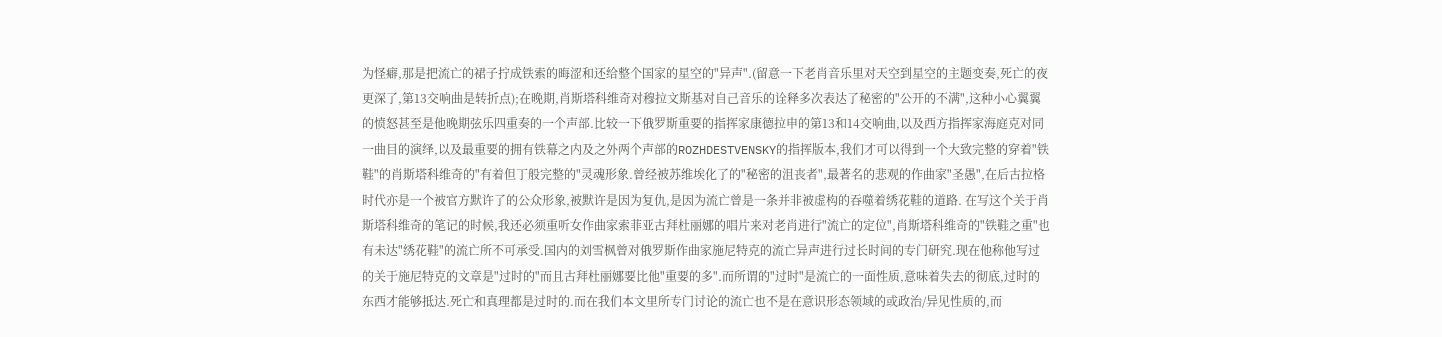为怪癖,那是把流亡的裙子拧成铁索的晦涩和还给整个国家的星空的"异声".(留意一下老肖音乐里对天空到星空的主题变奏,死亡的夜更深了,第13交响曲是转折点);在晚期,肖斯塔科维奇对穆拉文斯基对自己音乐的诠释多次表达了秘密的"公开的不满",这种小心翼翼的愤怒甚至是他晚期弦乐四重奏的一个声部.比较一下俄罗斯重要的指挥家康德拉申的第13和14交响曲,以及西方指挥家海庭克对同一曲目的演绎,以及最重要的拥有铁幕之内及之外两个声部的ROZHDESTVENSKY的指挥版本,我们才可以得到一个大致完整的穿着"铁鞋"的肖斯塔科维奇的"有着但丁般完整的"灵魂形象.曾经被苏维埃化了的"秘密的沮丧者",最著名的悲观的作曲家"圣愚",在后古拉格时代亦是一个被官方默许了的公众形象,被默许是因为复仇,是因为流亡曾是一条并非被虚构的吞噬着绣花鞋的道路. 在写这个关于肖斯塔科维奇的笔记的时候,我还必须重听女作曲家索菲亚古拜杜丽娜的唱片来对老肖进行"流亡的定位",肖斯塔科维奇的"铁鞋之重"也有未达"绣花鞋"的流亡所不可承受.国内的刘雪枫曾对俄罗斯作曲家施尼特克的流亡异声进行过长时间的专门研究.现在他称他写过的关于施尼特克的文章是"过时的"而且古拜杜丽娜要比他"重要的多".而所谓的"过时"是流亡的一面性质,意味着失去的彻底,过时的东西才能够抵达.死亡和真理都是过时的.而在我们本文里所专门讨论的流亡也不是在意识形态领域的或政治/异见性质的,而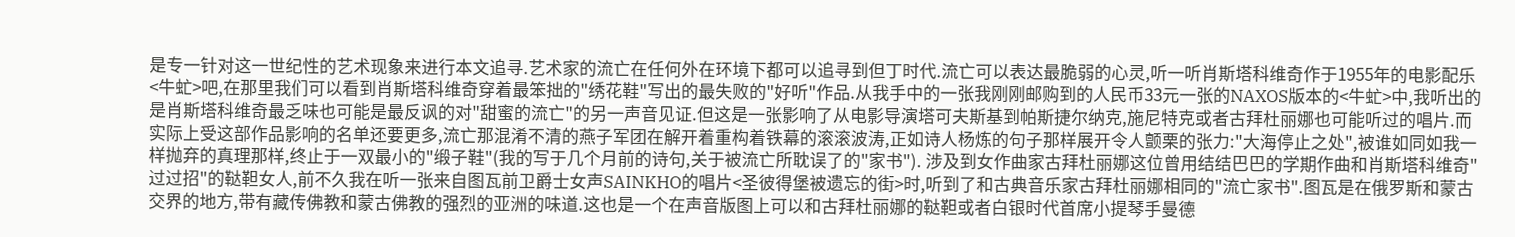是专一针对这一世纪性的艺术现象来进行本文追寻.艺术家的流亡在任何外在环境下都可以追寻到但丁时代.流亡可以表达最脆弱的心灵,听一听肖斯塔科维奇作于1955年的电影配乐<牛虻>吧,在那里我们可以看到肖斯塔科维奇穿着最笨拙的"绣花鞋"写出的最失败的"好听"作品.从我手中的一张我刚刚邮购到的人民币33元一张的NAXOS版本的<牛虻>中,我听出的是肖斯塔科维奇最乏味也可能是最反讽的对"甜蜜的流亡"的另一声音见证.但这是一张影响了从电影导演塔可夫斯基到帕斯捷尔纳克,施尼特克或者古拜杜丽娜也可能听过的唱片.而实际上受这部作品影响的名单还要更多,流亡那混淆不清的燕子军团在解开着重构着铁幕的滚滚波涛,正如诗人杨炼的句子那样展开令人颤栗的张力:"大海停止之处",被谁如同如我一样抛弃的真理那样,终止于一双最小的"缎子鞋"(我的写于几个月前的诗句,关于被流亡所耽误了的"家书"). 涉及到女作曲家古拜杜丽娜这位曾用结结巴巴的学期作曲和肖斯塔科维奇"过过招"的鞑靼女人,前不久我在听一张来自图瓦前卫爵士女声SAINKHO的唱片<圣彼得堡被遗忘的街>时,听到了和古典音乐家古拜杜丽娜相同的"流亡家书".图瓦是在俄罗斯和蒙古交界的地方,带有藏传佛教和蒙古佛教的强烈的亚洲的味道.这也是一个在声音版图上可以和古拜杜丽娜的鞑靼或者白银时代首席小提琴手曼德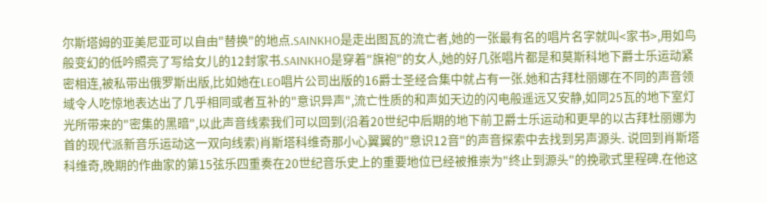尔斯塔姆的亚美尼亚可以自由"替换"的地点.SAINKHO是走出图瓦的流亡者,她的一张最有名的唱片名字就叫<家书>,用如鸟般变幻的低吟照亮了写给女儿的12封家书.SAINKHO是穿着"旗袍"的女人,她的好几张唱片都是和莫斯科地下爵士乐运动紧密相连,被私带出俄罗斯出版,比如她在LEO唱片公司出版的16爵士圣经合集中就占有一张.她和古拜杜丽娜在不同的声音领域令人吃惊地表达出了几乎相同或者互补的"意识异声",流亡性质的和声如天边的闪电般遥远又安静,如同25瓦的地下室灯光所带来的"密集的黑暗",以此声音线索我们可以回到(沿着20世纪中后期的地下前卫爵士乐运动和更早的以古拜杜丽娜为首的现代派新音乐运动这一双向线索)肖斯塔科维奇那小心翼翼的"意识12音"的声音探索中去找到另声源头. 说回到肖斯塔科维奇,晚期的作曲家的第15弦乐四重奏在20世纪音乐史上的重要地位已经被推崇为"终止到源头"的挽歌式里程碑.在他这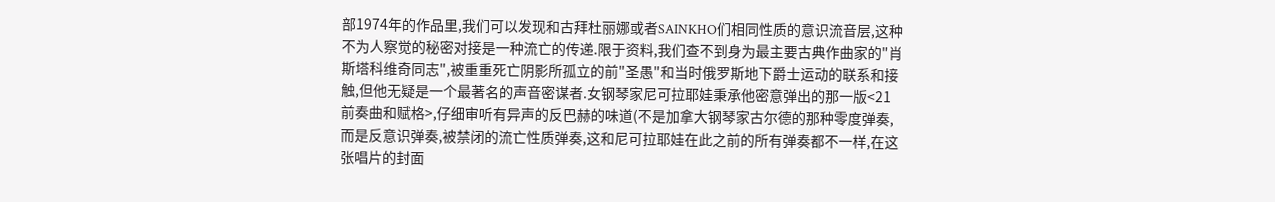部1974年的作品里,我们可以发现和古拜杜丽娜或者SAINKHO们相同性质的意识流音层,这种不为人察觉的秘密对接是一种流亡的传递.限于资料,我们查不到身为最主要古典作曲家的"肖斯塔科维奇同志",被重重死亡阴影所孤立的前"圣愚"和当时俄罗斯地下爵士运动的联系和接触,但他无疑是一个最著名的声音密谋者.女钢琴家尼可拉耶娃秉承他密意弹出的那一版<21前奏曲和赋格>,仔细审听有异声的反巴赫的味道(不是加拿大钢琴家古尔德的那种零度弹奏,而是反意识弹奏,被禁闭的流亡性质弹奏,这和尼可拉耶娃在此之前的所有弹奏都不一样,在这张唱片的封面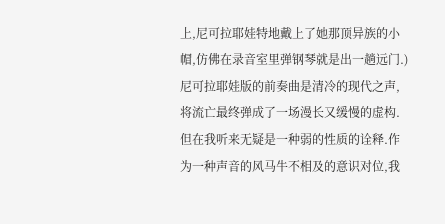上,尼可拉耶娃特地戴上了她那顶异族的小帽,仿佛在录音室里弹钢琴就是出一趟远门.)尼可拉耶娃版的前奏曲是清冷的现代之声,将流亡最终弹成了一场漫长又缓慢的虚构.但在我听来无疑是一种弱的性质的诠释.作为一种声音的风马牛不相及的意识对位,我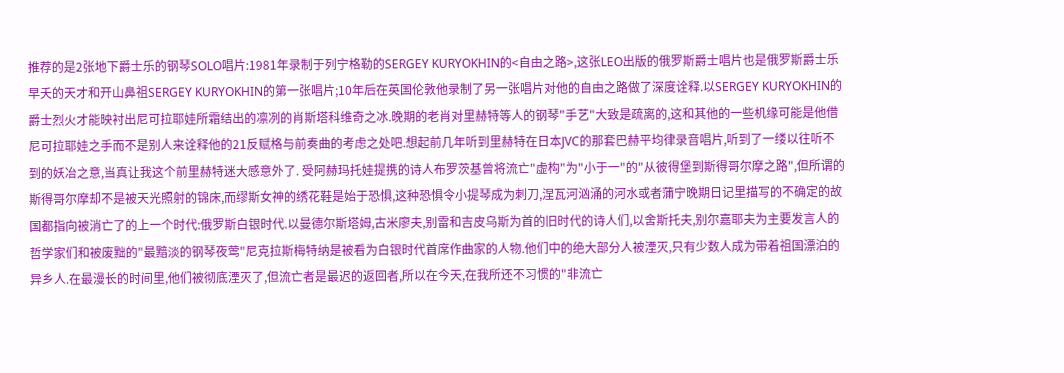推荐的是2张地下爵士乐的钢琴SOLO唱片:1981年录制于列宁格勒的SERGEY KURYOKHIN的<自由之路>,这张LEO出版的俄罗斯爵士唱片也是俄罗斯爵士乐早夭的天才和开山鼻祖SERGEY KURYOKHIN的第一张唱片;10年后在英国伦敦他录制了另一张唱片对他的自由之路做了深度诠释.以SERGEY KURYOKHIN的爵士烈火才能映衬出尼可拉耶娃所霜结出的凛冽的肖斯塔科维奇之冰.晚期的老肖对里赫特等人的钢琴"手艺"大致是疏离的,这和其他的一些机缘可能是他借尼可拉耶娃之手而不是别人来诠释他的21反赋格与前奏曲的考虑之处吧.想起前几年听到里赫特在日本JVC的那套巴赫平均律录音唱片,听到了一缕以往听不到的妖冶之意,当真让我这个前里赫特迷大感意外了. 受阿赫玛托娃提携的诗人布罗茨基曾将流亡"虚构"为"小于一"的"从彼得堡到斯得哥尔摩之路",但所谓的斯得哥尔摩却不是被天光照射的锦床,而缪斯女神的绣花鞋是始于恐惧,这种恐惧令小提琴成为刺刀,涅瓦河汹涌的河水或者蒲宁晚期日记里描写的不确定的故国都指向被消亡了的上一个时代:俄罗斯白银时代.以曼德尔斯塔姆,古米廖夫,别雷和吉皮乌斯为首的旧时代的诗人们,以舍斯托夫,别尔嘉耶夫为主要发言人的哲学家们和被废黜的"最黯淡的钢琴夜莺"尼克拉斯梅特纳是被看为白银时代首席作曲家的人物.他们中的绝大部分人被湮灭,只有少数人成为带着祖国漂泊的异乡人.在最漫长的时间里,他们被彻底湮灭了,但流亡者是最迟的返回者,所以在今天,在我所还不习惯的"非流亡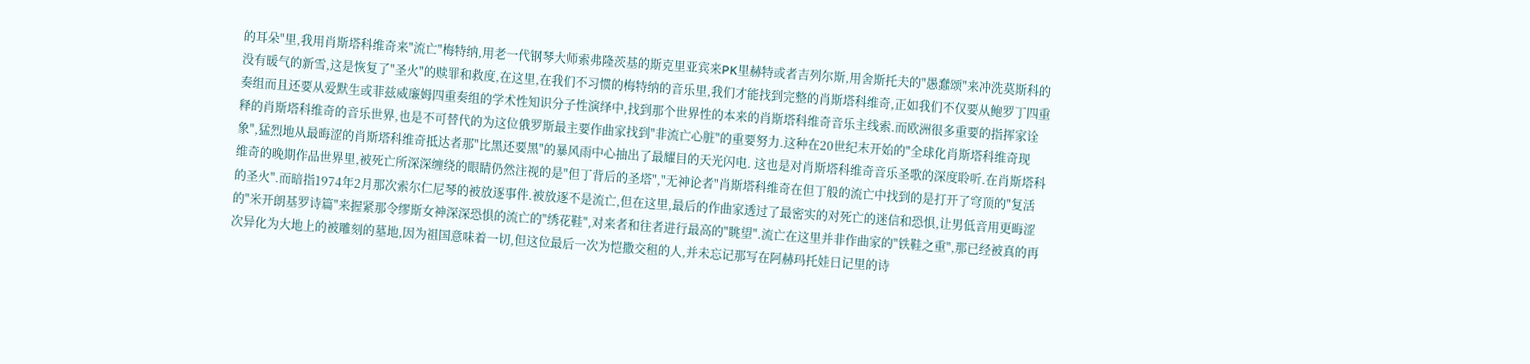的耳朵"里,我用肖斯塔科维奇来"流亡"梅特纳,用老一代钢琴大师索弗隆茨基的斯克里亚宾来PK里赫特或者吉列尔斯,用舍斯托夫的"愚蠢颂"来冲洗莫斯科的没有暖气的新雪,这是恢复了"圣火"的赎罪和救度,在这里,在我们不习惯的梅特纳的音乐里,我们才能找到完整的肖斯塔科维奇,正如我们不仅要从鲍罗丁四重奏组而且还要从爱默生或菲兹威廉姆四重奏组的学术性知识分子性演绎中,找到那个世界性的本来的肖斯塔科维奇音乐主线索.而欧洲很多重要的指挥家诠释的肖斯塔科维奇的音乐世界,也是不可替代的为这位俄罗斯最主要作曲家找到"非流亡心脏"的重要努力.这种在20世纪末开始的"全球化肖斯塔科维奇现象",猛烈地从最晦涩的肖斯塔科维奇抵达者那"比黑还要黑"的暴风雨中心抽出了最耀目的天光闪电. 这也是对肖斯塔科维奇音乐圣歌的深度聆听.在肖斯塔科维奇的晚期作品世界里,被死亡所深深缠绕的眼睛仍然注视的是"但丁背后的圣塔","无神论者"肖斯塔科维奇在但丁般的流亡中找到的是打开了穹顶的"复活的圣火".而暗指1974年2月那次索尔仁尼琴的被放逐事件.被放逐不是流亡,但在这里,最后的作曲家透过了最密实的对死亡的迷信和恐惧,让男低音用更晦涩的"米开朗基罗诗篇"来握紧那令缪斯女神深深恐惧的流亡的"绣花鞋",对来者和往者进行最高的"眺望".流亡在这里并非作曲家的"铁鞋之重",那已经被真的再次异化为大地上的被雕刻的墓地,因为祖国意味着一切,但这位最后一次为恺撒交租的人,并未忘记那写在阿赫玛托娃日记里的诗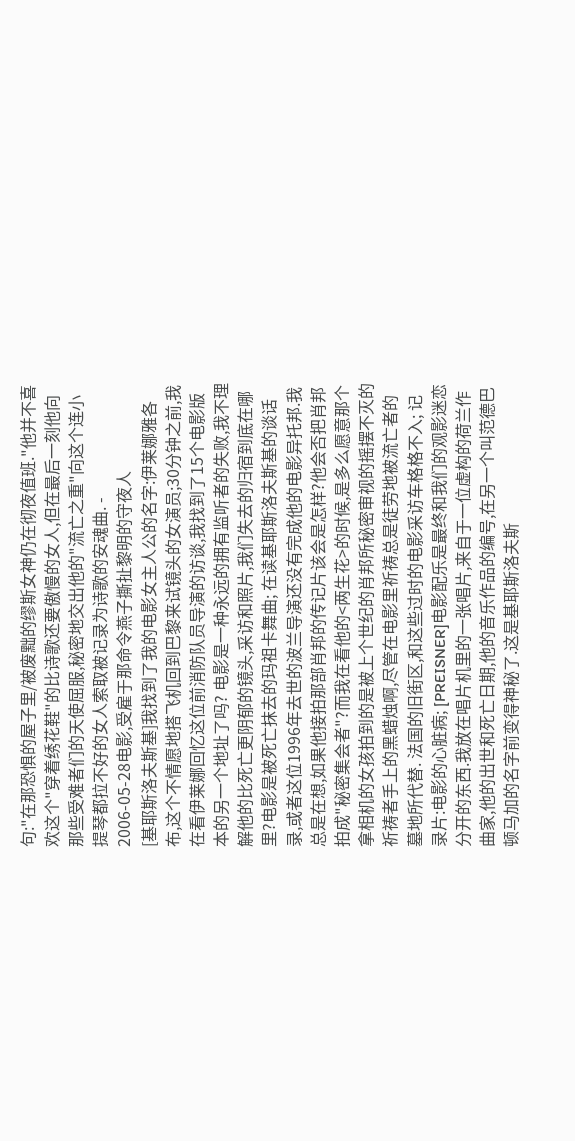句:"在那恐惧的屋子里/被废黜的缪斯女神仍在彻夜值班."他并不喜欢这个"穿着绣花鞋"的比诗歌还要傲慢的女人,但在最后一刻他向那些受难者们的天使屈服,秘密地交出他的"流亡之重"向这个连小提琴都拉不好的女人索取被记录为诗歌的安魂曲. -
2006-05-28电影,受雇于那命令燕子撕扯黎明的守夜人
[基耶斯洛夫斯基]我找到了我的电影女主人公的名字:伊莱娜雅各布,这个不情愿地搭飞机回到巴黎来试镜头的女演员;30分钟之前,我在看伊莱娜回忆这位前消防队员导演的访谈,我找到了15个电影版本的另一个地址了吗? 电影是一种永远的拥有监听者的失败,我不理解他的比死亡更阴郁的镜头,采访和照片,我们失去的归宿到底在哪里?电影是被死亡抹去的玛祖卡舞曲; 在读基耶斯洛夫斯基的谈话录,或者这位1996年去世的波兰导演还没有完成他的电影异托邦.我总是在想,如果他接拍那部肖邦的传记片该会是怎样?他会否把肖邦拍成"秘密集会者"?而我在看他的<两生花>的时候,是多么愿意那个拿相机的女孩拍到的是被上个世纪的肖邦所秘密审视的摇摆不灭的祈祷者手上的黑蜡烛啊,尽管在电影里祈祷总是徒劳地被流亡者的墓地所代替. 法国的旧街区,和这些过时的电影采访车格格不入; 记录片:电影的心脏病; [PREISNER]电影配乐是最终和我们的观影迷恋分开的东西.我放在唱片机里的一张唱片,来自于一位虚构的荷兰作曲家,他的出世和死亡日期,他的音乐作品的编号,在另一个叫范德巴顿马加的名字前变得神秘了.这是基耶斯洛夫斯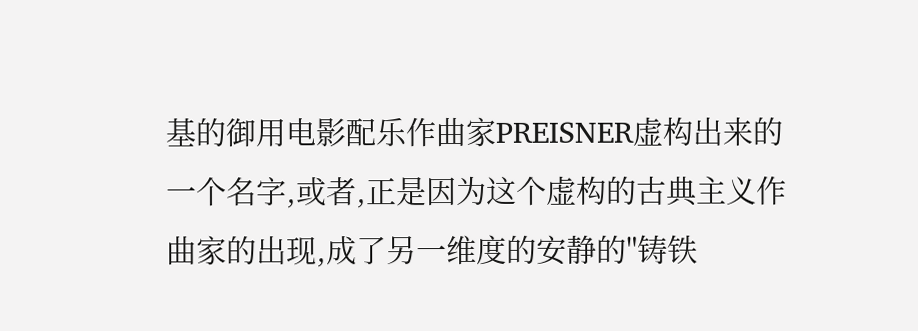基的御用电影配乐作曲家PREISNER虚构出来的一个名字,或者,正是因为这个虚构的古典主义作曲家的出现,成了另一维度的安静的"铸铁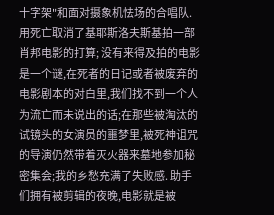十字架"和面对摄象机怯场的合唱队.用死亡取消了基耶斯洛夫斯基拍一部肖邦电影的打算; 没有来得及拍的电影是一个谜,在死者的日记或者被废弃的电影剧本的对白里,我们找不到一个人为流亡而未说出的话;在那些被淘汰的试镜头的女演员的噩梦里,被死神诅咒的导演仍然带着灭火器来墓地参加秘密集会;我的乡愁充满了失败感. 助手们拥有被剪辑的夜晚,电影就是被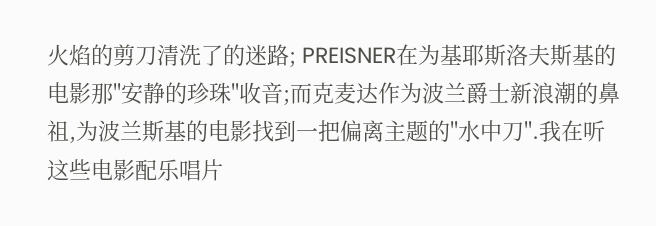火焰的剪刀清洗了的迷路; PREISNER在为基耶斯洛夫斯基的电影那"安静的珍珠"收音;而克麦达作为波兰爵士新浪潮的鼻祖,为波兰斯基的电影找到一把偏离主题的"水中刀".我在听这些电影配乐唱片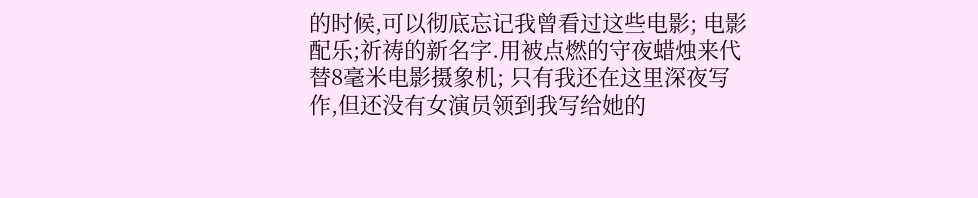的时候,可以彻底忘记我曾看过这些电影; 电影配乐;祈祷的新名字.用被点燃的守夜蜡烛来代替8毫米电影摄象机; 只有我还在这里深夜写作,但还没有女演员领到我写给她的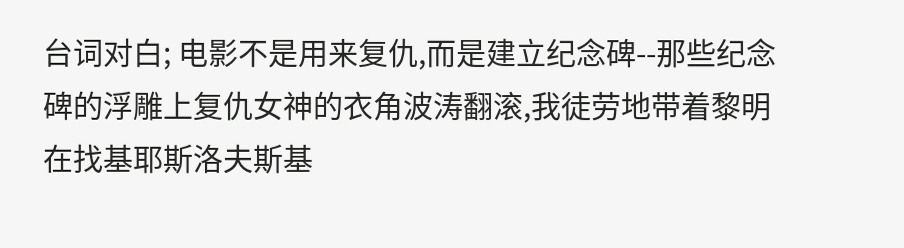台词对白; 电影不是用来复仇,而是建立纪念碑--那些纪念碑的浮雕上复仇女神的衣角波涛翻滚,我徒劳地带着黎明在找基耶斯洛夫斯基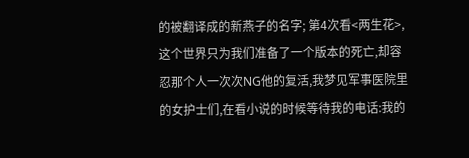的被翻译成的新燕子的名字; 第4次看<两生花>,这个世界只为我们准备了一个版本的死亡,却容忍那个人一次次NG他的复活,我梦见军事医院里的女护士们,在看小说的时候等待我的电话:我的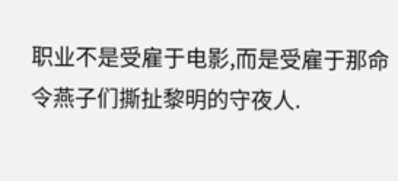职业不是受雇于电影,而是受雇于那命令燕子们撕扯黎明的守夜人.